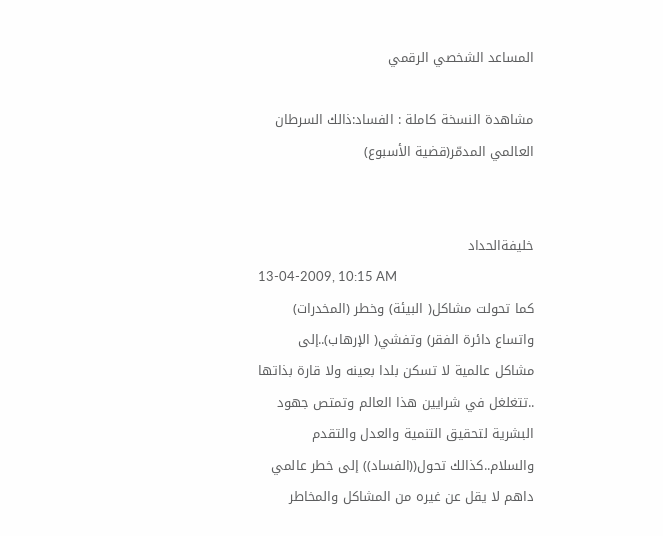المساعد الشخصي الرقمي

مشاهدة النسخة كاملة : الفساد:ذالك السرطان العالمي المدمّر(قضية الأسبوع)


خليفةالحداد
13-04-2009, 10:15 AM
كما تحولت مشاكل( البيئة) وخطر (المخدرات) واتساع دائرة الفقر) وتفشي( الإرهاب)..إلى مشاكل عالمية لا تسكن بلدا بعينه ولا قارة بذاتها ..تتغلغل في شرايين هذا العالم وتمتص جهود البشرية لتحقيق التنمية والعدل والتقدم والسلام..كذالك تحول((الفساد)) إلى خطر عالمي داهم لا يقل عن غيره من المشاكل والمخاطر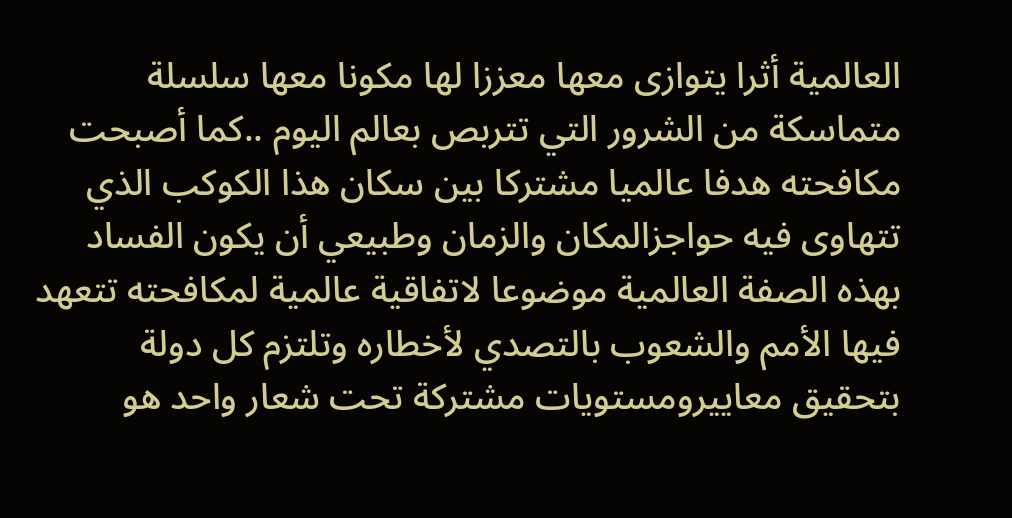العالمية أثرا يتوازى معها معززا لها مكونا معها سلسلة متماسكة من الشرور التي تتربص بعالم اليوم ..كما أصبحت مكافحته هدفا عالميا مشتركا بين سكان هذا الكوكب الذي تتهاوى فيه حواجزالمكان والزمان وطبيعي أن يكون الفساد بهذه الصفة العالمية موضوعا لاتفاقية عالمية لمكافحته تتعهد فيها الأمم والشعوب بالتصدي لأخطاره وتلتزم كل دولة بتحقيق معاييرومستويات مشتركة تحت شعار واحد هو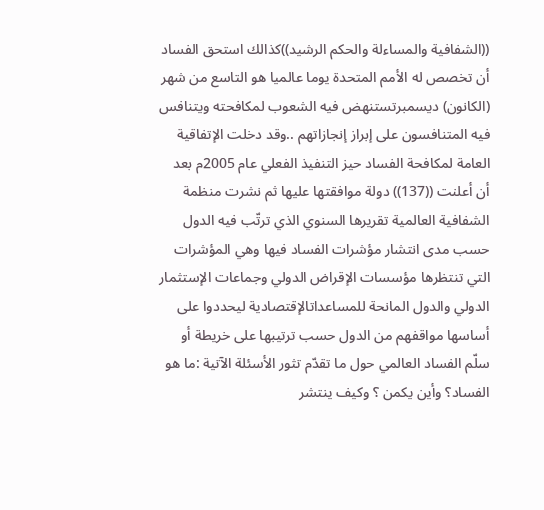((الشفافية والمساءلة والحكم الرشيد))كذالك استحق الفساد أن تخصص له الأمم المتحدة يوما عالميا هو التاسع من شهر (الكانون) ديسمبرتستنهض فيه الشعوب لمكافحته ويتنافس فيه المتنافسون على إبراز إنجازاتهم ..وقد دخلت الإتفاقية العامة لمكافحة الفساد حيز التنفيذ الفعلي عام 2005م بعد أن أعلنت ((137)) دولة موافقتها عليها ثم نشرت منظمة الشفافية العالمية تقريرها السنوي الذي ترتّب فيه الدول حسب مدى انتشار مؤشرات الفساد فيها وهي المؤشرات التي تنتظرها مؤسسات الإقراض الدولي وجماعات الإستثمار الدولي والدول المانحة للمساعداتالإقتصادية ليحددوا على أساسها مواقفهم من الدول حسب ترتيبها على خريطة أو سلّم الفساد العالمي حول ما تقدّم تثور الأسئلة الآتية :ما هو الفساد؟ وأين يكمن ؟ وكيف ينتشر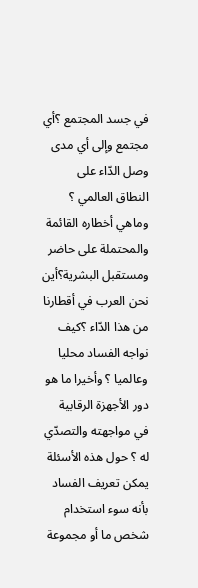في جسد المجتمع ؟أي مجتمع وإلى أي مدى وصل الدّاء على النطاق العالمي ؟ وماهي أخطاره القائمة والمحتملة على حاضر ومستقبل البشرية؟أين نحن العرب في أقطارنا من هذا الدّاء ؟كيف نواجه الفساد محليا وعالميا ؟ وأخيرا ما هو دور الأجهزة الرقابية في مواجهته والتصدّي له ؟ حول هذه الأسئلة يمكن تعريف الفساد بأنه سوء استخدام شخص ما أو مجموعة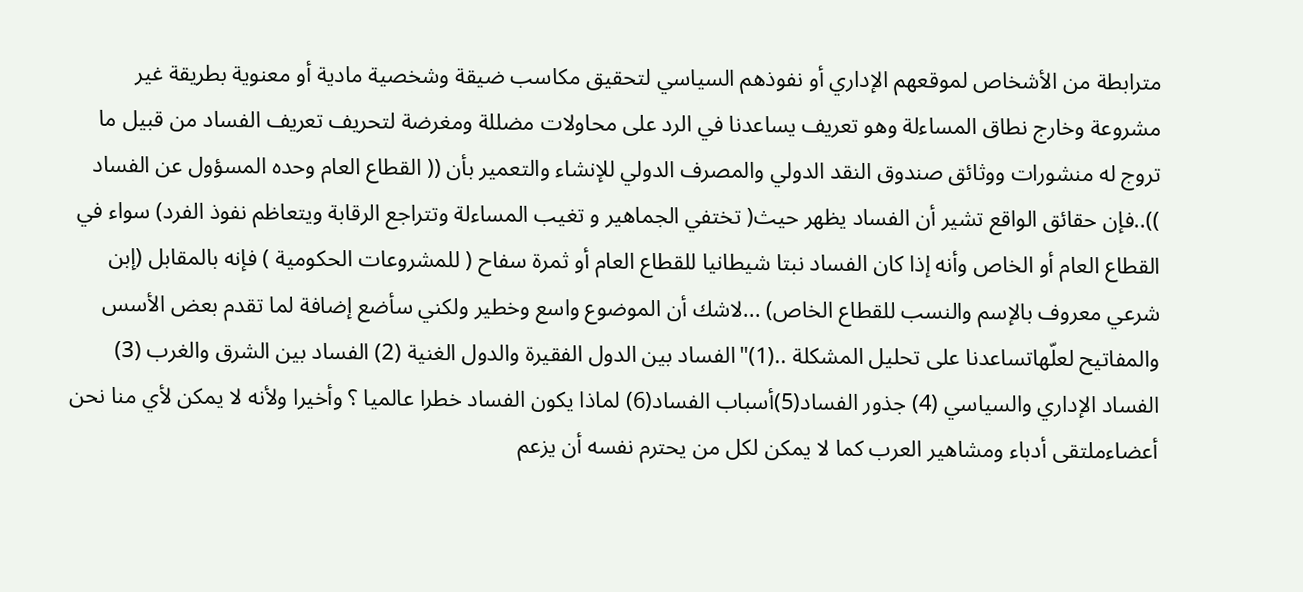مترابطة من الأشخاص لموقعهم الإداري أو نفوذهم السياسي لتحقيق مكاسب ضيقة وشخصية مادية أو معنوية بطريقة غير مشروعة وخارج نطاق المساءلة وهو تعريف يساعدنا في الرد على محاولات مضللة ومغرضة لتحريف تعريف الفساد من قبيل ما تروج له منشورات ووثائق صندوق النقد الدولي والمصرف الدولي للإنشاء والتعمير بأن (( القطاع العام وحده المسؤول عن الفساد ))..فإن حقائق الواقع تشير أن الفساد يظهر حيث( تختفي الجماهير و تغيب المساءلة وتتراجع الرقابة ويتعاظم نفوذ الفرد) سواء في القطاع العام أو الخاص وأنه إذا كان الفساد نبتا شيطانيا للقطاع العام أو ثمرة سفاح ( للمشروعات الحكومية ) فإنه بالمقابل (إبن شرعي معروف بالإسم والنسب للقطاع الخاص) ...لاشك أن الموضوع واسع وخطير ولكني سأضع إضافة لما تقدم بعض الأسس والمفاتيح لعلّهاتساعدنا على تحليل المشكلة ..(1)"الفساد بين الدول الفقيرة والدول الغنية (2) الفساد بين الشرق والغرب (3) الفساد الإداري والسياسي (4) جذور الفساد(5)أسباب الفساد(6) لماذا يكون الفساد خطرا عالميا ؟ وأخيرا ولأنه لا يمكن لأي منا نحن أعضاءملتقى أدباء ومشاهير العرب كما لا يمكن لكل من يحترم نفسه أن يزعم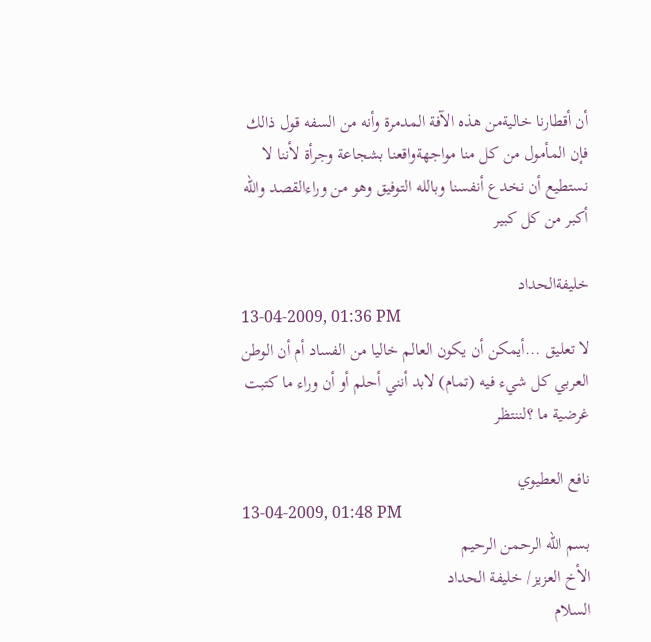أن أقطارنا خاليةمن هذه الآفة المدمرة وأنه من السفه قول ذالك فإن المأمول من كل منا مواجهةواقعنا بشجاعة وجرأة لأننا لا نستطيع أن نخدع أنفسنا وبالله التوفيق وهو من وراءالقصد والله أكبر من كل كبير

خليفةالحداد
13-04-2009, 01:36 PM
لا تعليق ...أيمكن أن يكون العالم خاليا من الفساد أم أن الوطن العربي كل شيء فيه (تمام) لابد أنني أحلم أو أن وراء ما كتبت غرضية ما ؟لننتظر

نافع العطيوي
13-04-2009, 01:48 PM
بسم الله الرحمن الرحيم
الأخ العزيز/ خليفة الحداد
السلام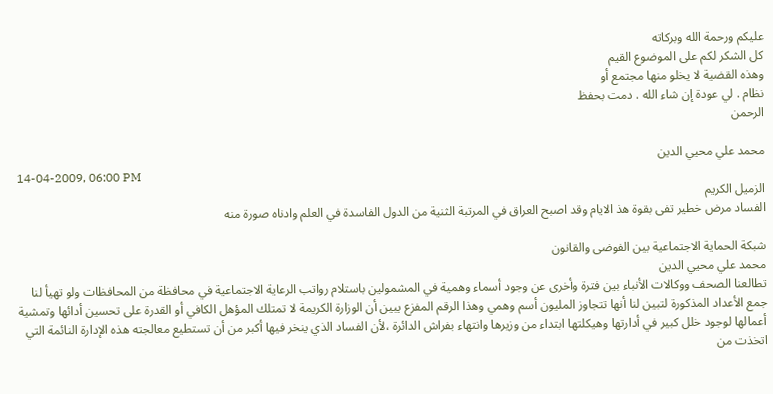عليكم ورحمة الله وبركاته
كل الشكر لكم على الموضوع القيم
وهذه القضية لا يخلو منها مجتمع أو
نظام . لي عودة إن شاء الله . دمت بحفظ
الرحمن

محمد علي محيي الدين
14-04-2009, 06:00 PM
الزميل الكريم
الفساد مرض خطير تفى بقوة هذ الايام وقد اصبح العراق في المرتبة الثنية من الدول الفاسدة في العلم وادناه صورة منه

شبكة الحماية الاجتماعية بين الفوضى والقانون
محمد علي محيي الدين
تطالعنا الصحف ووكالات الأنباء بين فترة وأخرى عن وجود أسماء وهمية في المشمولين باستلام رواتب الرعاية الاجتماعية في محافظة من المحافظات ولو تهيأ لنا جمع الأعداد المذكورة لتبين لنا أنها تتجاوز المليون أسم وهمي وهذا الرقم المفزع يبين أن الوزارة الكريمة لا تمتلك المؤهل الكافي أو القدرة على تحسين أدائها وتمشية أعمالها لوجود خلل كبير في أدارتها وهيكلتها ابتداء من وزيرها وانتهاء بفراش الدائرة ،لأن الفساد الذي ينخر فيها أكبر من أن تستطيع معالجته هذه الإدارة النائمة التي اتخذت من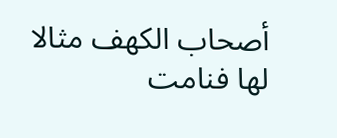أصحاب الكهف مثالا لها فنامت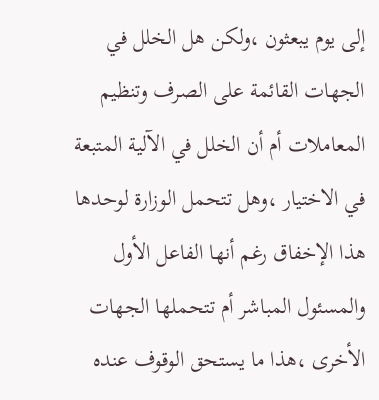إلى يوم يبعثون ،ولكن هل الخلل في الجهات القائمة على الصرف وتنظيم المعاملات أم أن الخلل في الآلية المتبعة في الاختيار ،وهل تتحمل الوزارة لوحدها هذا الإخفاق رغم أنها الفاعل الأول والمسئول المباشر أم تتحملها الجهات الأخرى ،هذا ما يستحق الوقوف عنده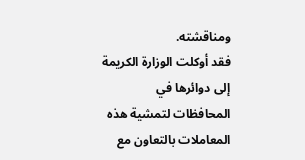ومناقشته.
فقد أوكلت الوزارة الكريمة إلى دوائرها في المحافظات لتمشية هذه المعاملات بالتعاون مع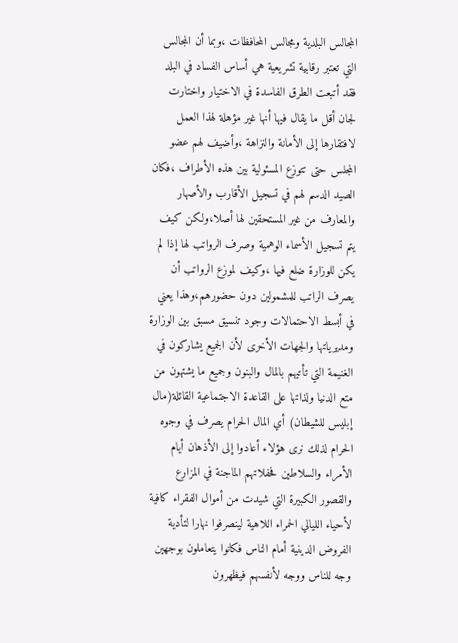المجالس البلدية ومجالس المحافظات ،وبما أن المجالس التي تعتبر رقابية تشريعية هي أساس الفساد في البلد فقد أتبعت الطرق الفاسدة في الاختيار واختارت لجان أقل ما يقال فيها أنها غير مؤهلة لهذا العمل لافتقارها إلى الأمانة والنزاهة ،وأضيف لهم عضو المجلس حتى تتوزع المسئولية بين هذه الأطراف ،فكان الصيد الدسم لهم في تسجيل الأقارب والأصهار والمعارف من غير المستحقين لها أصلا،ولكن كيف يتم تسجيل الأسماء الوهمية وصرف الرواتب لها إذا لم يكن للوزارة ضلع فيها ،وكيف لموزع الرواتب أن يصرف الراتب للمشمولين دون حضورهم،وهذا يعني في أبسط الاحتمالات وجود تنسيق مسبق بين الوزارة ومديرياتها والجهات الأخرى لأن الجميع يشاركون في الغنيمة التي تأتيهم بالمال والبنون وجميع ما يشتهون من متع الدنيا ولذاتها على القاعدة الاجتماعية القائلة(مال إبليس للشيطان) أي المال الحرام يصرف في وجوه الحرام لذلك نرى هؤلاء أعادوا إلى الأذهان أيام الأمراء والسلاطين فحفلاتهم الماجنة في المزارع والقصور الكبيرة التي شيدت من أموال الفقراء كافية لأحياء الليالي الحمراء اللاهية لينصرفوا نهارا لتأدية الفروض الدينية أمام الناس فكانوا يتعاملون بوجهين وجه للناس ووجه لأنفسهم فيظهرون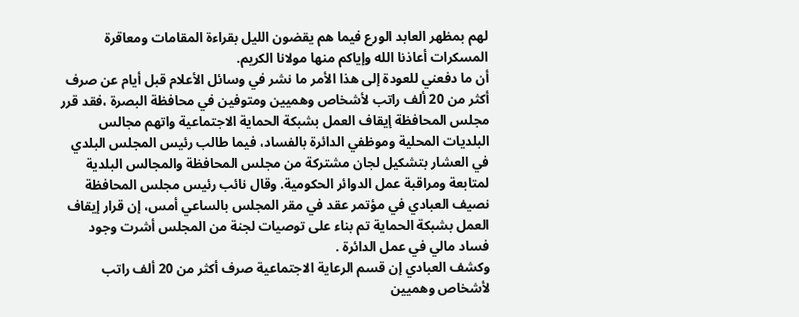لهم بمظهر العابد الورع فيما هم يقضون الليل بقراءة المقامات ومعاقرة المسكرات أعاذنا الله وإياكم منها مولانا الكريم.
أن ما دفعني للعودة إلى هذا الأمر ما نشر في وسائل الأعلام قبل أيام عن صرف أكثر من 20 ألف راتب لأشخاص وهميين ومتوفين في محافظة البصرة ،فقد قرر مجلس المحافظة إيقاف العمل بشبكة الحماية الاجتماعية واتهم مجالس البلديات المحلية وموظفي الدائرة بالفساد، فيما طالب رئيس المجلس البلدي في العشار بتشكيل لجان مشتركة من مجلس المحافظة والمجالس البلدية لمتابعة ومراقبة عمل الدوائر الحكومية. وقال نائب رئيس مجلس المحافظة نصيف العبادي في مؤتمر عقد في مقر المجلس بالساعي أمس، إن قرار إيقاف العمل بشبكة الحماية تم بناء على توصيات لجنة من المجلس أشرت وجود فساد مالي في عمل الدائرة .
وكشف العبادي إن قسم الرعاية الاجتماعية صرف أكثر من 20 ألف راتب لأشخاص وهميين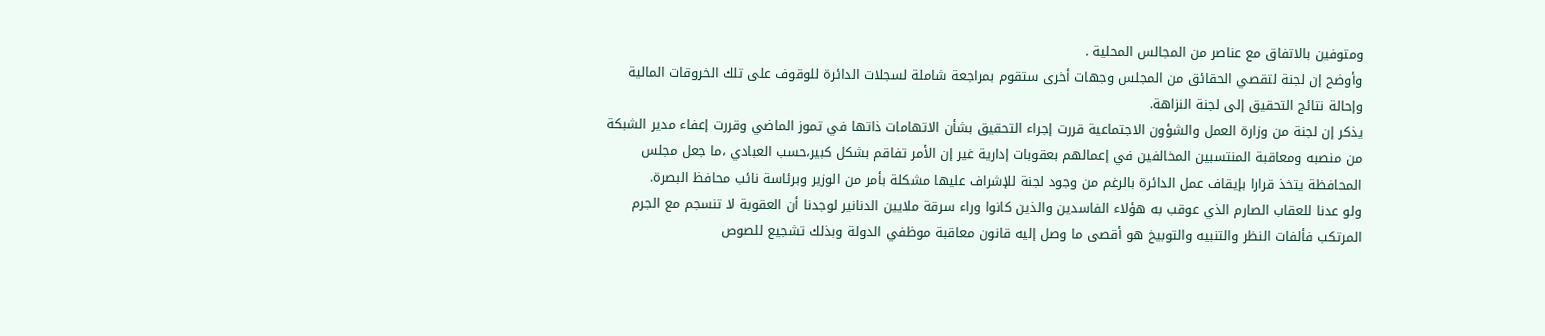ومتوفين بالاتفاق مع عناصر من المجالس المحلية .
وأوضح إن لجنة لتقصي الحقائق من المجلس وجهات أخرى ستقوم بمراجعة شاملة لسجلات الدائرة للوقوف على تلك الخروقات المالية وإحالة نتائج التحقيق إلى لجنة النزاهة.
يذكر إن لجنة من وزارة العمل والشؤون الاجتماعية قررت إجراء التحقيق بشأن الاتهامات ذاتها في تموز الماضي وقررت إعفاء مدير الشبكة من منصبه ومعاقبة المنتسبين المخالفين في إعمالهم بعقوبات إدارية غير إن الأمر تفاقم بشكل كبير،حسب العبادي ،ما جعل مجلس المحافظة يتخذ قرارا بإيقاف عمل الدائرة بالرغم من وجود لجنة للإشراف عليها مشكلة بأمر من الوزير وبرئاسة نائب محافظ البصرة.
ولو عدنا للعقاب الصارم الذي عوقب به هؤلاء الفاسدين والذين كانوا وراء سرقة ملايين الدنانير لوجدنا أن العقوبة لا تنسجم مع الجرم المرتكب فألفات النظر والتنبيه والتوبيخ هو أقصى ما وصل إليه قانون معاقبة موظفي الدولة وبذلك تشجيع للصوص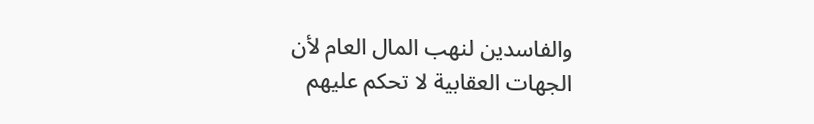والفاسدين لنهب المال العام لأن الجهات العقابية لا تحكم عليهم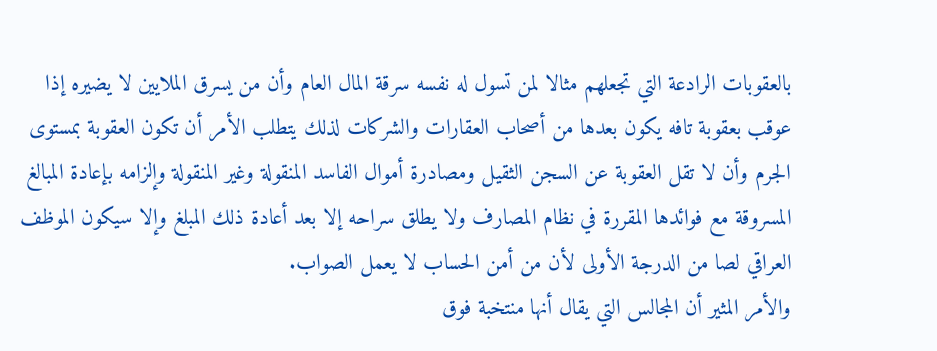بالعقوبات الرادعة التي تجعلهم مثالا لمن تسول له نفسه سرقة المال العام وأن من يسرق الملايين لا يضيره إذا عوقب بعقوبة تافه يكون بعدها من أصحاب العقارات والشركات لذلك يتطلب الأمر أن تكون العقوبة بمستوى الجرم وأن لا تقل العقوبة عن السجن الثقيل ومصادرة أموال الفاسد المنقولة وغير المنقولة وإلزامه بإعادة المبالغ المسروقة مع فوائدها المقررة في نظام المصارف ولا يطلق سراحه إلا بعد أعادة ذلك المبلغ وإلا سيكون الموظف العراقي لصا من الدرجة الأولى لأن من أمن الحساب لا يعمل الصواب.
والأمر المثير أن المجالس التي يقال أنها منتخبة فوق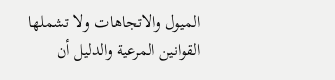الميول والاتجاهات ولا تشملها القوانين المرعية والدليل أن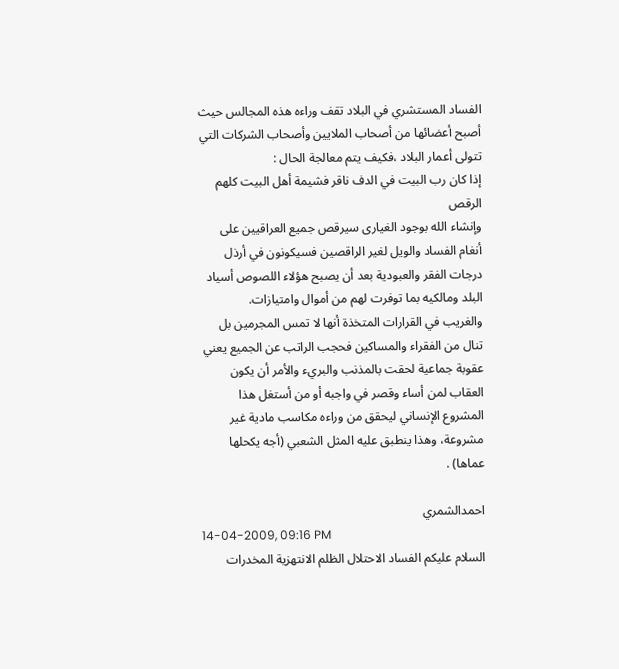الفساد المستشري في البلاد تقف وراءه هذه المجالس حيث أصبح أعضائها من أصحاب الملايين وأصحاب الشركات التي تتولى أعمار البلاد ،فكيف يتم معالجة الحال :
إذا كان رب البيت في الدف ناقر فشيمة أهل البيت كلهم الرقص
وإنشاء الله بوجود الغيارى سيرقص جميع العراقيين على أنغام الفساد والويل لغير الراقصين فسيكونون في أرذل درجات الفقر والعبودية بعد أن يصبح هؤلاء اللصوص أسياد البلد ومالكيه بما توفرت لهم من أموال وامتيازات.
والغريب في القرارات المتخذة أنها لا تمس المجرمين بل تنال من الفقراء والمساكين فحجب الراتب عن الجميع يعني عقوبة جماعية لحقت بالمذنب والبريء والأمر أن يكون العقاب لمن أساء وقصر في واجبه أو من أستغل هذا المشروع الإنساني ليحقق من وراءه مكاسب مادية غير مشروعة، وهذا ينطبق عليه المثل الشعبي (أجه يكحلها عماها) .

احمدالشمري
14-04-2009, 09:16 PM
السلام عليكم الفساد الاحتلال الظلم الانتهزية المخدرات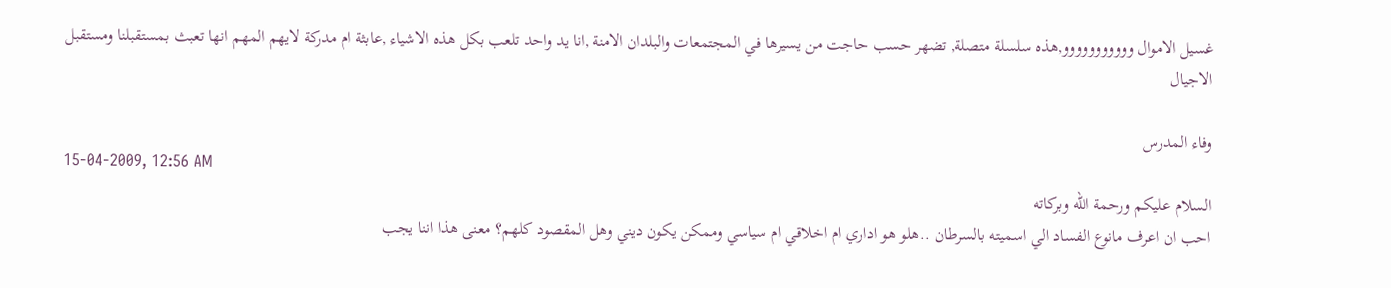غسيل الاموال ووووووووووو,هذه سلسلة متصلة, تضهر حسب حاجت من يسيرها في المجتمعات والبلدان الامنة ,انا يد واحد تلعب بكل هذه الاشياء ,عابثة ام مدركة لايهم المهم انها تعبث بمستقبلنا ومستقبل الاجيال

وفاء المدرس
15-04-2009, 12:56 AM
السلام عليكم ورحمة الله وبركاته
احب ان اعرف مانوع الفساد الي اسميته بالسرطان ..هلو هو اداري ام اخلاقي ام سياسي وممكن يكون ديني وهل المقصود كلهم؟ معنى هذا اننا يجب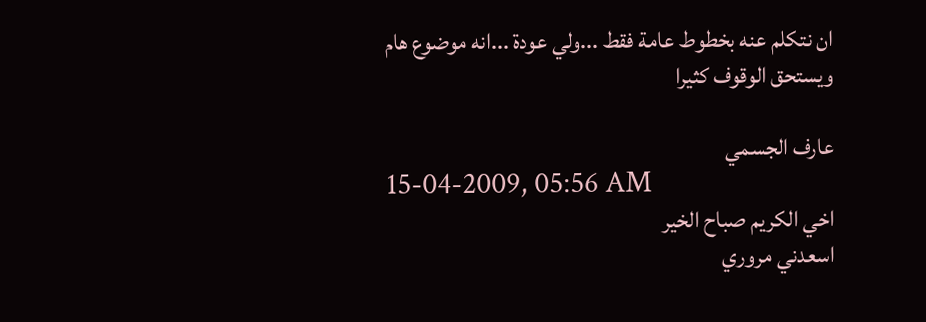ان نتكلم عنه بخطوط عامة فقط ...ولي عودة ...انه موضوع هام ويستحق الوقوف كثيرا

عارف الجسمي
15-04-2009, 05:56 AM
اخي الكريم صباح الخير
اسعدني مروري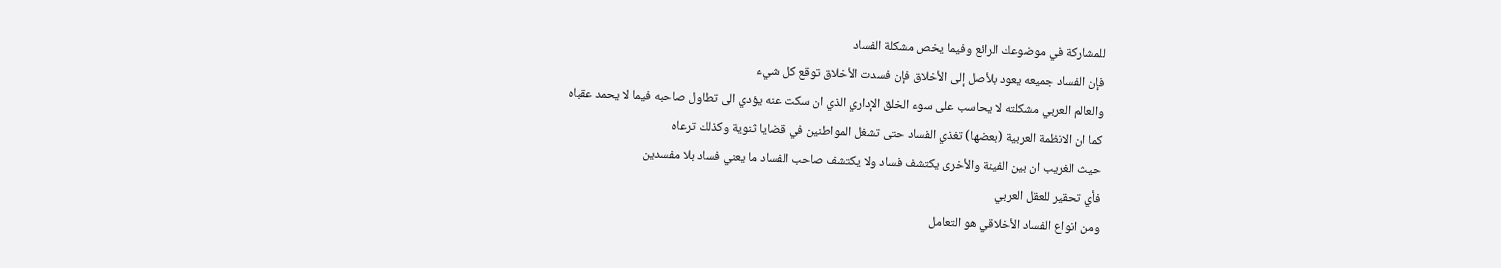للمشاركة في موضوعك الرائع وفيما يخص مشكلة الفساد
فإن الفساد جميعه يعود بلأصل إلى الأخلاق فإن فسدت الأخلاق توقع كل شيء
والعالم العربي مشكلته لا يحاسب على سوء الخلق الإداري الذي ان سكت عنه يؤدي الى تطاول صاحبه فيما لا يحمد عقباه
كما ان الانظمة العربية (بعضها) تغذي الفساد حتى تشغل المواطنين في قضايا ثنوية وكذلك ترعاه
حيث الغريب ان بين الفينة والأخرى يكتشف فساد ولا يكتشف صاحب الفساد ما يعني فساد بلا مفسدين
فأي تحقير للعقل العربي
ومن انواع الفساد الأخلاقي هو التعامل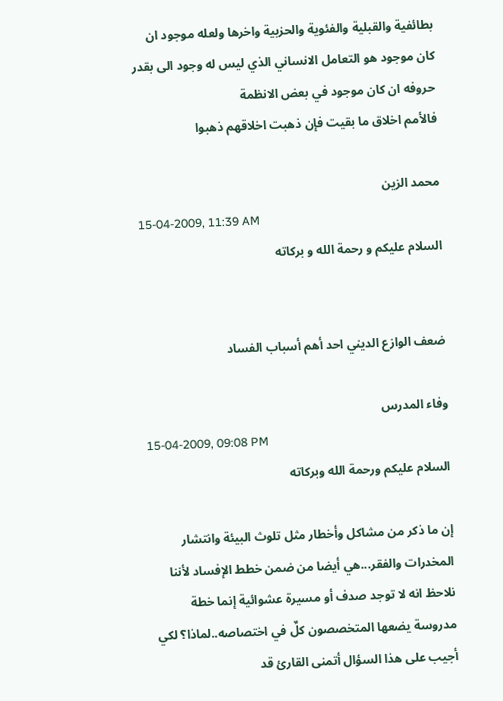بطائفية والقبلية والفئوية والحزبية واخرها ولعله موجود ان كان موجود هو التعامل الانساني الذي ليس له وجود الى بقدر حروفه ان كان موجود في بعض الانظمة
فالأمم اخلاق ما بقيت فإن ذهبت اخلاقهم ذهبوا

محمد الزين
15-04-2009, 11:39 AM
السلام عليكم و رحمة الله و بركاته


ضعف الوازع الديني احد أهم أسباب الفساد

وفاء المدرس
15-04-2009, 09:08 PM
السلام عليكم ورحمة الله وبركاته

إن ما ذكر من مشاكل وأخطار مثل تلوث البيئة وانتشار المخدرات والفقر...هي أيضا من ضمن خطط الإفساد لأننا نلاحظ انه لا توجد صدف أو مسيرة عشوائية إنما خطة مدروسة يضعها المتخصصون كلٌ في اختصاصه..لماذا؟ لكي أجيب على هذا السؤال أتمنى القارئ قد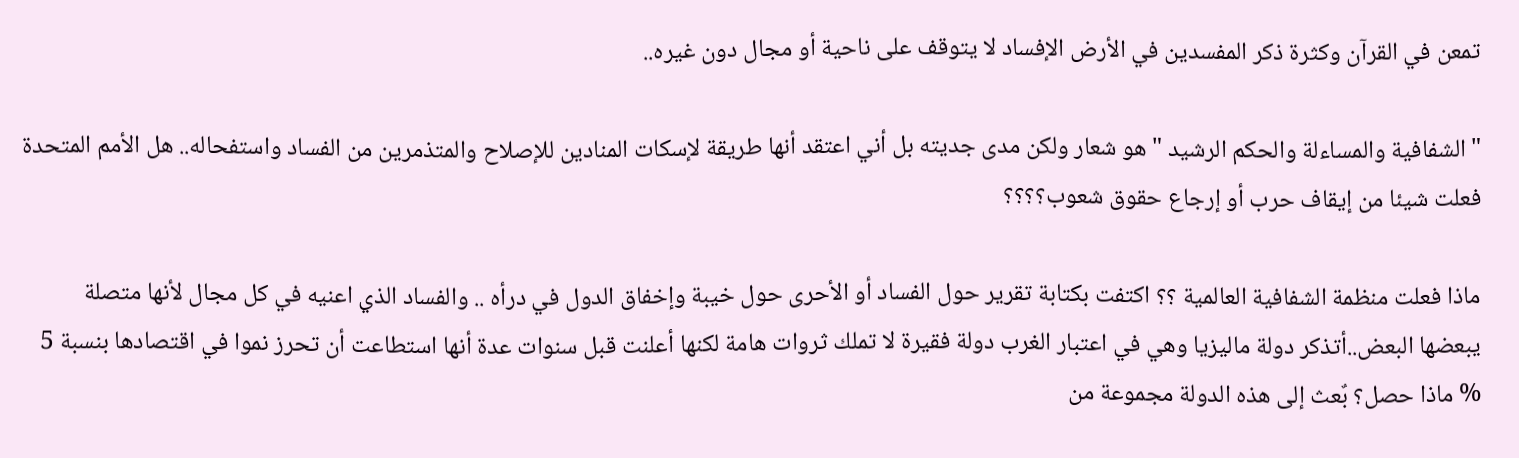تمعن في القرآن وكثرة ذكر المفسدين في الأرض الإفساد لا يتوقف على ناحية أو مجال دون غيره..

" الشفافية والمساءلة والحكم الرشيد " هو شعار ولكن مدى جديته بل أني اعتقد أنها طريقة لإسكات المنادين للإصلاح والمتذمرين من الفساد واستفحاله.. هل الأمم المتحدة فعلت شيئا من إيقاف حرب أو إرجاع حقوق شعوب؟؟؟؟

ماذا فعلت منظمة الشفافية العالمية ؟؟ اكتفت بكتابة تقرير حول الفساد أو الأحرى حول خيبة وإخفاق الدول في درأه .. والفساد الذي اعنيه في كل مجال لأنها متصلة يبعضها البعض..أتذكر دولة ماليزيا وهي في اعتبار الغرب دولة فقيرة لا تملك ثروات هامة لكنها أعلنت قبل سنوات عدة أنها استطاعت أن تحرز نموا في اقتصادها بنسبة 5 % ماذا حصل؟ بٌعث إلى هذه الدولة مجموعة من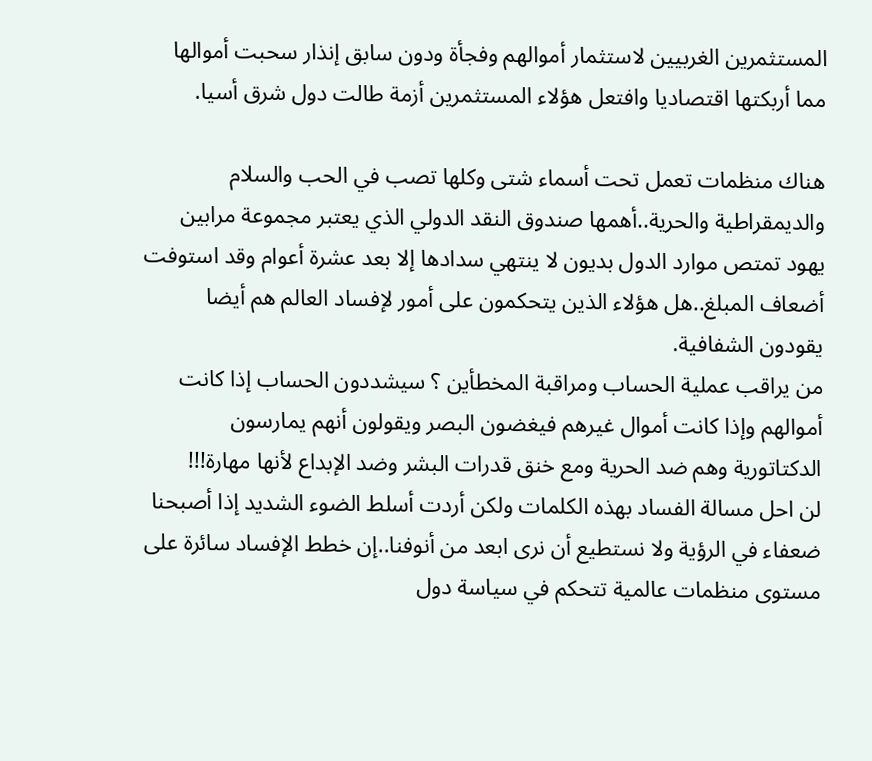المستثمرين الغربيين لاستثمار أموالهم وفجأة ودون سابق إنذار سحبت أموالها مما أربكتها اقتصاديا وافتعل هؤلاء المستثمرين أزمة طالت دول شرق أسيا.

هناك منظمات تعمل تحت أسماء شتى وكلها تصب في الحب والسلام والديمقراطية والحرية..أهمها صندوق النقد الدولي الذي يعتبر مجموعة مرابين يهود تمتص موارد الدول بديون لا ينتهي سدادها إلا بعد عشرة أعوام وقد استوفت أضعاف المبلغ..هل هؤلاء الذين يتحكمون على أمور لإفساد العالم هم أيضا يقودون الشفافية.
من يراقب عملية الحساب ومراقبة المخطأين ؟ سيشددون الحساب إذا كانت أموالهم وإذا كانت أموال غيرهم فيغضون البصر ويقولون أنهم يمارسون الدكتاتورية وهم ضد الحرية ومع خنق قدرات البشر وضد الإبداع لأنها مهارة!!!
لن احل مسالة الفساد بهذه الكلمات ولكن أردت أسلط الضوء الشديد إذا أصبحنا ضعفاء في الرؤية ولا نستطيع أن نرى ابعد من أنوفنا..إن خطط الإفساد سائرة على مستوى منظمات عالمية تتحكم في سياسة دول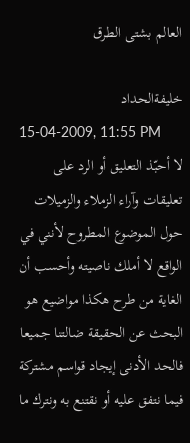العالم بشتى الطرق

خليفةالحداد
15-04-2009, 11:55 PM
لا أحبّذ التعليق أو الرد على تعليقات وآراء الزملاء والزميلات حول الموضوع المطروح لأنني في الواقع لا أملك ناصيته وأحسب أن الغاية من طرح هكذا مواضيع هو البحث عن الحقيقة ضالتنا جميعا فالحد الأدنى إيجاد قواسم مشتركة فيما نتفق عليه أو نقتنع به ونترك ما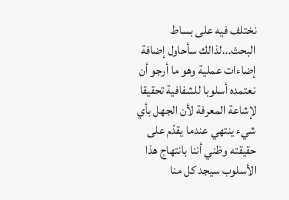نختلف فيه على بساط البحث...لذالك سأحاول إضافة إضاءات عملية وهو ما أرجو أن نعتمده أسلوبا للشفافية تحقيقا لإشاعة المعرفة لأن الجهل بأي شيء ينتهي عندما يقدّم على حقيقته وظني أننا بانتهاج هذا الأسلوب سيجد كل منا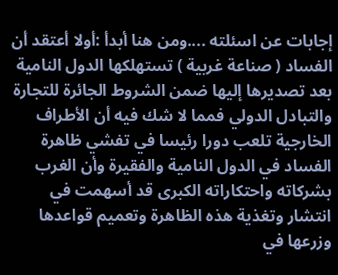إجابات عن اسئلته ....ومن هنا أبدأ :أولا أعتقد أن الفساد ( صناعة غربية ) تستهلكها الدول النامية بعد تصديرها إليها ضمن الشروط الجائرة للتجارة والتبادل الدولي فمما لا شك فيه أن الأطراف الخارجية تلعب دورا رئيسا في تفشي ظاهرة الفساد في الدول النامية والفقيرة وأن الغرب بشركاته واحتكاراته الكبرى قد أسهمت في انتشار وتغذية هذه الظاهرة وتعميم قواعدها وزرعها في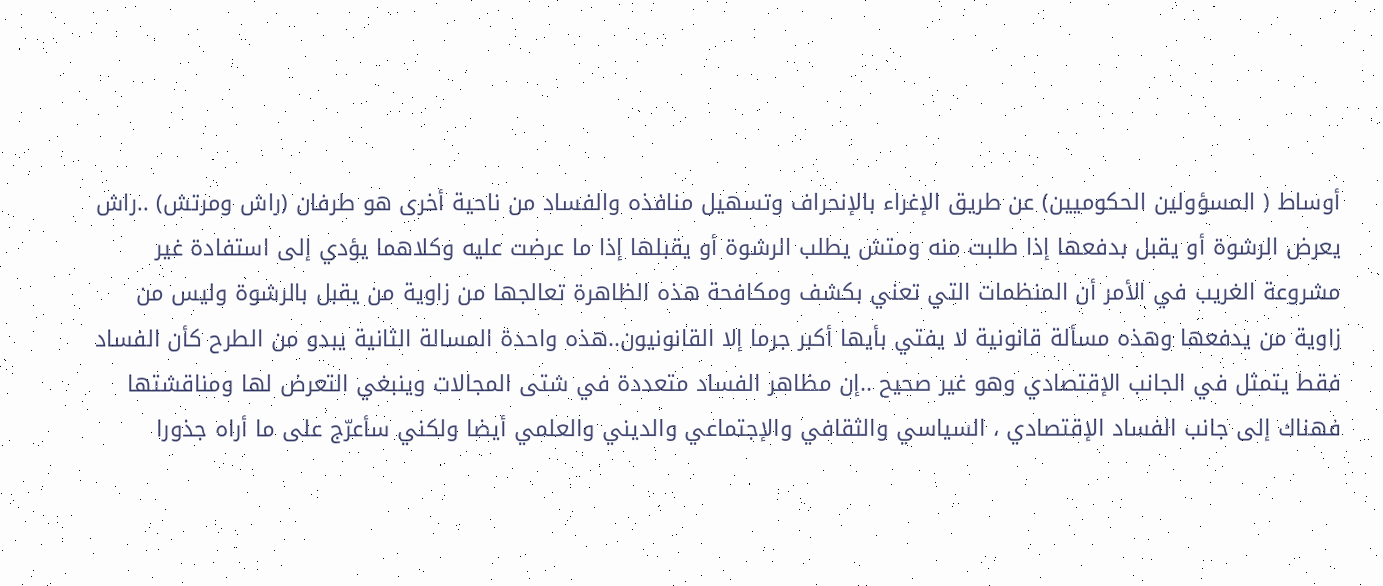أوساط ( المسؤولين الحكوميين) عن طريق الإغراء بالإنحراف وتسهيل منافذه والفساد من ناحية أخرى هو طرفان (راش ومرتش) ..راش يعرض الرشوة أو يقبل بدفعها إذا طلبت منه ومتش يطلب الرشوة أو يقبلها إذا ما عرضت عليه وكلاهما يؤدي إلى استفادة غير مشروعة الغريب في الأمر أن المنظمات التي تعني بكشف ومكافحة هذه الظاهرة تعالجها من زاوية من يقبل بالرشوة وليس من زاوية من يدفعها وهذه مسألة قانونية لا يفتي بأيها أكبر جرما إلا القانونيون..هذه واحدة المسالة الثانية يبدو من الطرح كأن الفساد فقط يتمثل في الجانب الإقتصادي وهو غير صحيح ..إن مظاهر الفساد متعددة في شتى المجالات وينبغي التعرض لها ومناقشتها فهناك إلى جانب الفساد الإقتصادي ، السياسي والثقافي والإجتماعي والديني والعلمي أيضا ولكني سأعرّج على ما أراه جذورا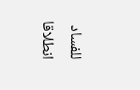للفساد انطلاقا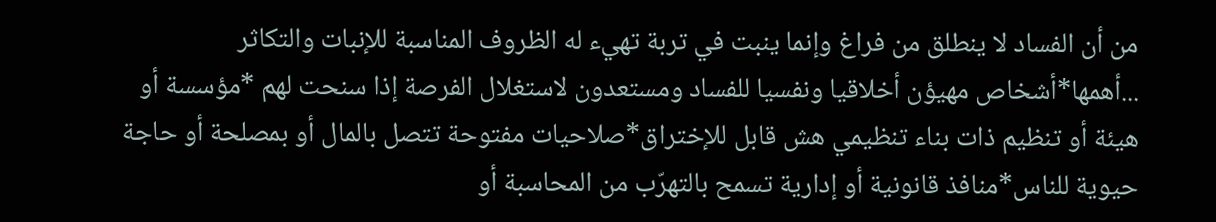من أن الفساد لا ينطلق من فراغ وإنما ينبت في تربة تهيء له الظروف المناسبة للإنبات والتكاثر ...أهمها*أشخاص مهيؤن أخلاقيا ونفسيا للفساد ومستعدون لاستغلال الفرصة إذا سنحت لهم *مؤسسة أو هيئة أو تنظيم ذات بناء تنظيمي هش قابل للإختراق*صلاحيات مفتوحة تتصل بالمال أو بمصلحة أو حاجة حيوية للناس*منافذ قانونية أو إدارية تسمح بالتهرّب من المحاسبة أو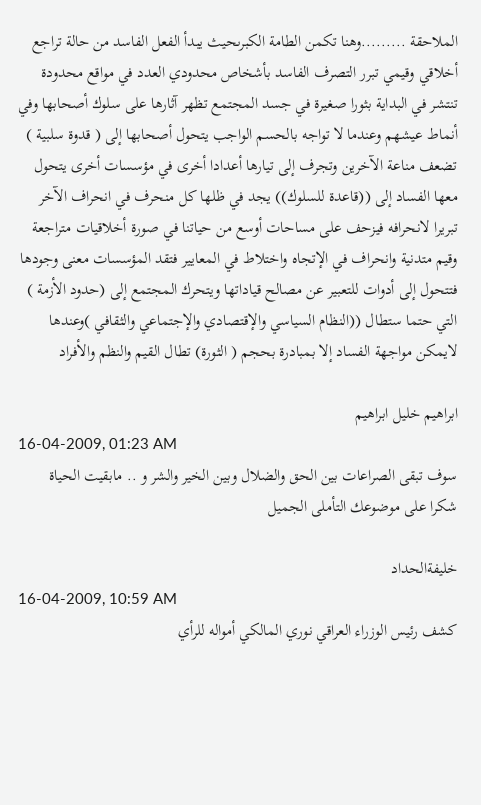الملاحقة .........وهنا تكمن الطامة الكبرىحيث يبدأ الفعل الفاسد من حالة تراجع أخلاقي وقيمي تبرر التصرف الفاسد بأشخاص محدودي العدد في مواقع محدودة تنتشر في البداية بثورا صغيرة في جسد المجتمع تظهر آثارها على سلوك أصحابها وفي أنماط عيشهم وعندما لا تواجه بالحسم الواجب يتحول أصحابها إلى ( قدوة سلبية ) تضعف مناعة الآخرين وتجرف إلى تيارها أعدادا أخرى في مؤسسات أخرى يتحول معها الفساد إلى ((قاعدة للسلوك)) يجد في ظلها كل منحرف في انحراف الآخر تبريرا لانحرافه فيزحف على مساحات أوسع من حياتنا في صورة أخلاقيات متراجعة وقيم متدنية وانحراف في الإتجاه واختلاط في المعايير فتقد المؤسسات معنى وجودها فتتحول إلى أدوات للتعبير عن مصالح قياداتها ويتحرك المجتمع إلى (حدود الأزمة ) التي حتما ستطال ((النظام السياسي والإقتصادي والإجتماعي والثقافي )وعندها لايمكن مواجهة الفساد إلا بمبادرة بحجم ( الثورة) تطال القيم والنظم والأفراد

ابراهيم خليل ابراهيم
16-04-2009, 01:23 AM
سوف تبقى الصراعات بين الحق والضلال وبين الخير والشر و .. مابقيت الحياة
شكرا على موضوعك التأملى الجميل

خليفةالحداد
16-04-2009, 10:59 AM
كشف رئيس الوزراء العراقي نوري المالكي أمواله للرأي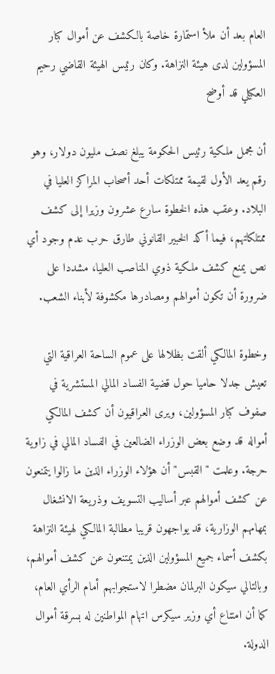العام بعد أن ملأ استمارة خاصة بالكشف عن أموال كبار المسؤولين لدى هيئة النزاهة. وكان رئيس الهيئة القاضي رحيم العكيلي قد أوضح

أن مجمل ملكية رئيس الحكومة يبلغ نصف مليون دولار، وهو رقم يعد الأول لقيمة ممتلكات أحد أصحاب المراكز العليا في البلاد. وعقب هذه الخطوة سارع عشرون وزيرا إلى كشف ممتلكاتهم، فيما أكد الخبير القانوني طارق حرب عدم وجود أي نص يمنع كشف ملكية ذوي المناصب العليا، مشددا على ضرورة أن تكون أموالهم ومصادرها مكشوفة لأبناء الشعب.

وخطوة المالكي ألقت بظلالها على عموم الساحة العراقية التي تعيش جدلا حاميا حول قضية الفساد المالي المستشرية في صفوف كبار المسؤولين، ويرى العراقيون أن كشف المالكي أمواله قد وضع بعض الوزراء الضالعين في الفساد المالي في زاوية حرجة. وعلمت "القبس" أن هؤلاء الوزراء الذين ما زالوا يتمنعون عن كشف أموالهم عبر أساليب التسويف وذريعة الانشغال بمهامهم الوزارية، قد يواجهون قريبا مطالبة المالكي لهيئة النزاهة بكشف أسماء جميع المسؤولين الذين يمتنعون عن كشف أموالهم، وبالتالي سيكون البرلمان مضطرا لاستجوابهم أمام الرأي العام، كما أن امتناع أي وزير سيكرس اتهام المواطنين له بسرقة أموال الدولة.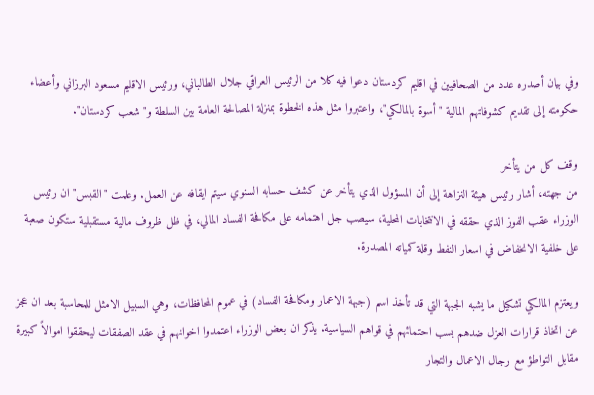وفي بيان أصدره عدد من الصحافيين في اقليم كردستان دعوا فيه كلا من الرئيس العراقي جلال الطالباني، ورئيس الاقليم مسعود البرزاني وأعضاء حكومته إلى تقديم كشوفاتهم المالية "أسوة بالمالكي"، واعتبروا مثل هذه الخطوة بمنزلة المصالحة العامة بين السلطة و"شعب كردستان".

وقف كل من يتأخر
من جهته، أشار رئيس هيئة النزاهة إلى أن المسؤول الذي يتأخر عن كشف حسابه السنوي سيتم ايقافه عن العمل. وعلمت "القبس" ان رئيس الوزراء عقب الفوز الذي حققه في الانتخابات المحلية، سيصب جل اهتمامه على مكافحة الفساد المالي، في ظل ظروف مالية مستقبلية ستكون صعبة على خلفية الانخفاض في اسعار النفط وقلة كمياته المصدرة.

ويعتزم المالكي تشكيل ما يشبه الجبهة التي قد تأخذ اسم (جبهة الاعمار ومكافحة الفساد) في عموم المحافظات، وهي السبيل الامثل للمحاسبة بعد ان عجز عن اتخاذ قرارات العزل ضدهم بسب احتمائهم في قواهم السياسية. يذكر ان بعض الوزراء اعتمدوا اخوانهم في عقد الصفقات ليحققوا اموالاً كبيرة مقابل التواطؤ مع رجال الاعمال والتجار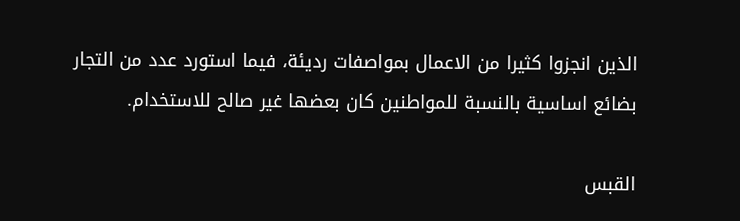الذين انجزوا كثيرا من الاعمال بمواصفات رديئة، فيما استورد عدد من التجار بضائع اساسية بالنسبة للمواطنين كان بعضها غير صالح للاستخدام.

القبس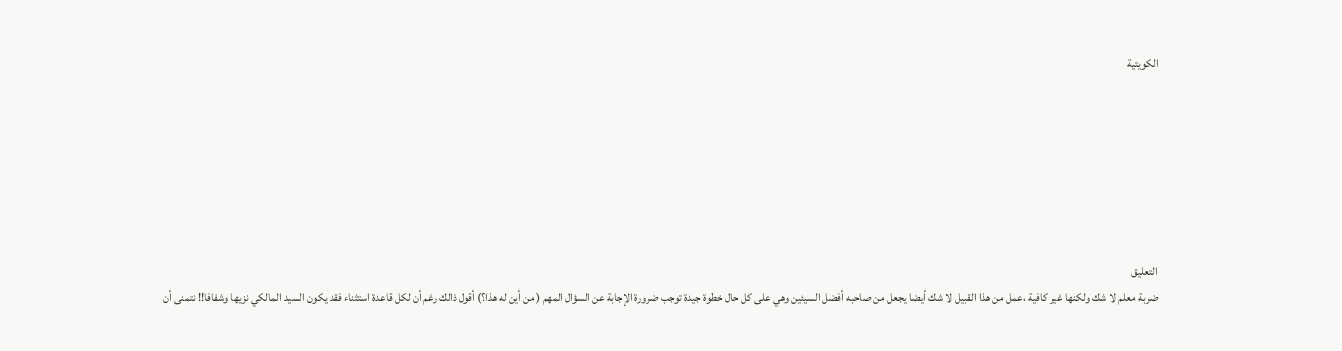الكويتية







التعليق
ضربة معلم لا شك ولكنها غير كافية ،عمل من هذا القبيل لا شك أيضا يجعل من صاحبه أفضل السيئين وهي على كل حال خطوة جيدة توجب ضرورة الإجابة عن السؤال المهم ( من أين له هذا؟) أقول ذالك رغم أن لكل قاعدة استثناء فقد يكون السيد المالكي نزيها وشفافا!! نتمنى أن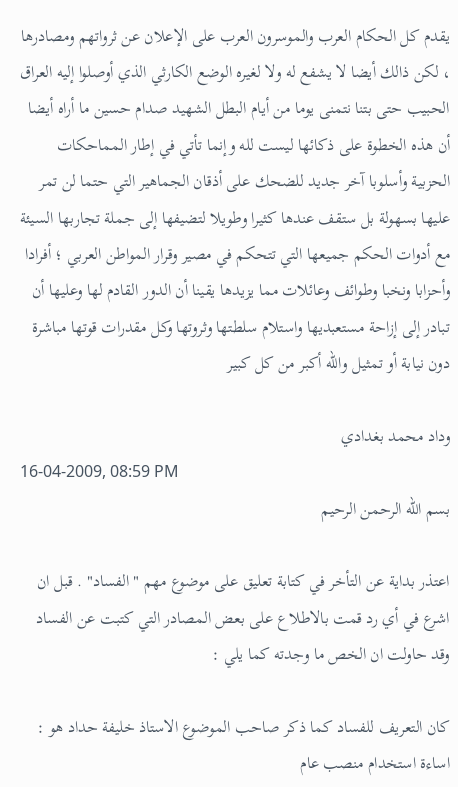يقدم كل الحكام العرب والموسرون العرب على الإعلان عن ثرواتهم ومصادرها ، لكن ذالك أيضا لا يشفع له ولا لغيره الوضع الكارثي الذي أوصلوا إليه العراق الحبيب حتى بتنا نتمنى يوما من أيام البطل الشهيد صدام حسين ما أراه أيضا أن هذه الخطوة على ذكائها ليست لله وإنما تأتي في إطار المماحكات الحزبية وأسلوبا آخر جديد للضحك على أذقان الجماهير التي حتما لن تمر عليها بسهولة بل ستقف عندها كثيرا وطويلا لتضيفها إلى جملة تجاربها السيئة مع أدوات الحكم جميعها التي تتحكم في مصير وقرار المواطن العربي ؛ أفرادا وأحزابا ونخبا وطوائف وعائلات مما يزيدها يقينا أن الدور القادم لها وعليها أن تبادر إلى إزاحة مستعبديها واستلام سلطتها وثروتها وكل مقدرات قوتها مباشرة دون نيابة أو تمثيل والله أكبر من كل كبير

وداد محمد بغدادي
16-04-2009, 08:59 PM
بسم الله الرحمن الرحيم

اعتذر بداية عن التأخر في كتابة تعليق على موضوع مهم " الفساد" . قبل ان اشرع في أي رد قمت بالاطلاع على بعض المصادر التي كتبت عن الفساد وقد حاولت ان الخص ما وجدته كما يلي :

كان التعريف للفساد كما ذكر صاحب الموضوع الاستاذ خليفة حداد هو : اساءة استخدام منصب عام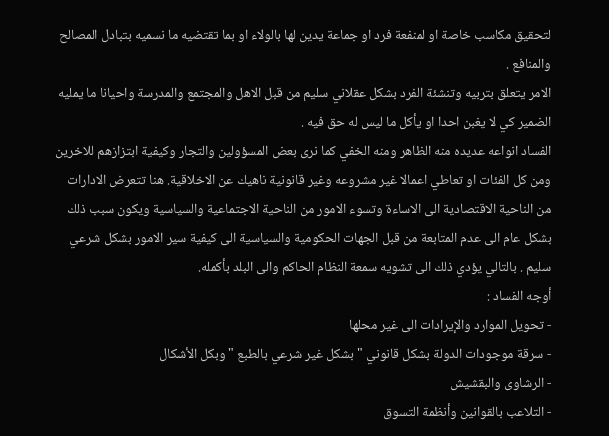لتحقيق مكاسب خاصة او لمنفعة فرد او جماعة يدين لها بالولاء او بما تقتضيه ما نسميه بتبادل المصالح والمنافع .
الامر يتعلق بتربيه وتنشئة الفرد بشكل عقلاني سليم من قبل الاهل والمجتمع والمدرسة واحيانا ما يمليه الضمير كي لا يغبن احدا او يأكل ما ليس له حق فيه .
الفساد انواعه عديده منه الظاهر ومنه الخفي كما نرى بعض المسؤولين والتجار وكيفية ابتزازهم للاخرين ومن كل الفئات او تعاطي اعمالا غير مشروعه وغير قانونية ناهيك عن الاخلاقية. هنا تتعرض الادارات من الناحية الاقتصادية الى الاساءة وتسوء الامور من الناحية الاجتماعية والسياسية ويكون سبب ذلك بشكل عام الى عدم المتابعة من قبل الجهات الحكومية والسياسية الى كيفية سير الامور بشكل شرعي سليم . بالتالي يؤدي ذلك الى تشويه سمعة النظام الحاكم والى البلد بأكمله.
أوجه الفساد :
- تحويل الموارد والإيرادات الى غير محلها
- سرقة موجودات الدولة بشكل قانوني " بشكل غير شرعي بالطبع " وبكل الأشكال
- الرشاوى والبقشيش
- التلاعب بالقوانين وأنظمة التسوق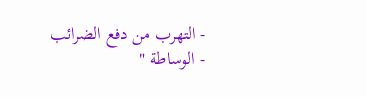- التهرب من دفع الضرائب
- الوساطة "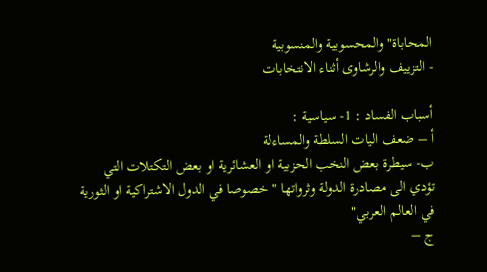المحاباة" والمحسوبية والمنسوبية
- التزييف والرشاوى أثناء الانتخابات

أسباب الفساد : 1- سياسية :
أ – ضعف اليات السلطة والمساءلة
ب- سيطرة بعض النخب الحزبية او العشائرية او بعض التكتلات التي تؤدي الى مصادرة الدولة وثرواتها " خصوصا في الدول الاشتراكية او الثورية في العالم العربي"
ج –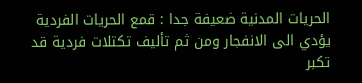الحريات المدنية ضعيفة جدا : قمع الحريات الفردية يؤدي الى الانفجار ومن ثم تأليف تكتلات فردية قد تكبر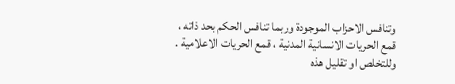وتنافس الاحزاب الموجودة وربما تنافس الحكم بحد ذاته ، قمع الحريات الانسانية المدنية ، قمع الحريات الاعلامية . وللتخلص او تقليل هذه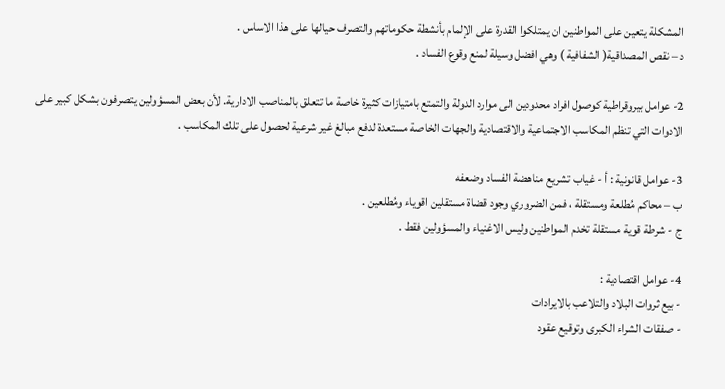المشكلة يتعين على المواطنين ان يمتلكوا القدرة على الإلمام بأنشطة حكوماتهم والتصرف حيالها على هذا الاساس .
د – نقص المصداقية( الشفافية ) وهي افضل وسيلة لمنع وقوع الفساد .

2- عوامل بيروقراطية كوصول افراد محدودين الى موارد الدولة والتمتع بامتيازات كثيرة خاصة ما تتعلق بالمناصب الادارية. لأن بعض المسؤولين يتصرفون بشكل كبير على الادوات التي تنظم المكاسب الاجتماعية والاقتصادية والجهات الخاصة مستعدة لدفع مبالغ غير شرعية لحصول على تلك المكاسب .

3- عوامل قانونية : أ - غياب تشريع مناهضة الفساد وضعفه
ب – محاكم مُطلعة ومستقلة ، فمن الضروري وجود قضاة مستقلين اقوياء ومُطلعين .
ج - شرطة قوية مستقلة تخدم المواطنين وليس الاغنياء والمسؤولين فقط .

4- عوامل اقتصادية :
- بيع ثروات البلاد والتلاعب بالايرادات
- صفقات الشراء الكبرى وتوقيع عقود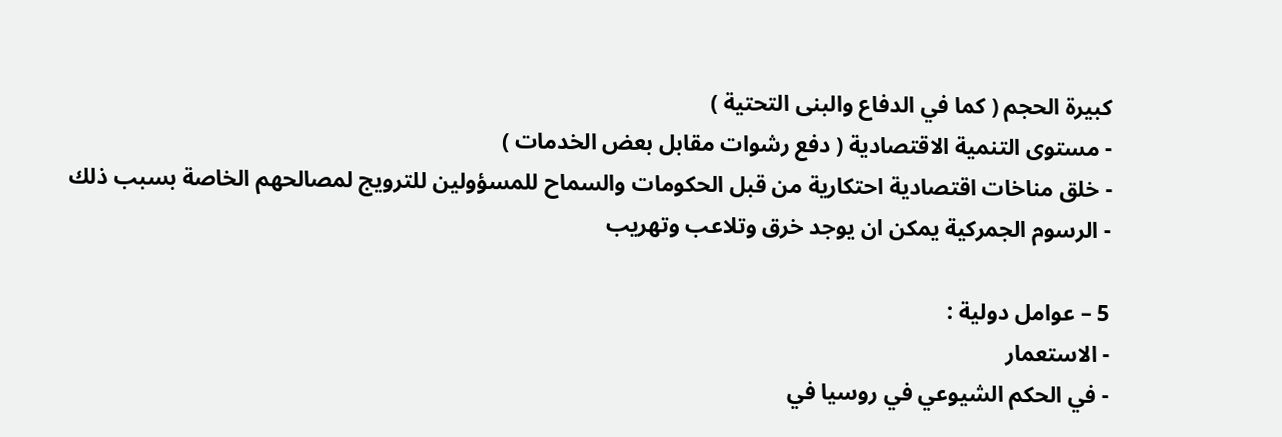كبيرة الحجم ( كما في الدفاع والبنى التحتية )
- مستوى التنمية الاقتصادية ( دفع رشوات مقابل بعض الخدمات )
- خلق مناخات اقتصادية احتكارية من قبل الحكومات والسماح للمسؤولين للترويج لمصالحهم الخاصة بسبب ذلك
- الرسوم الجمركية يمكن ان يوجد خرق وتلاعب وتهريب

5 – عوامل دولية :
- الاستعمار
- في الحكم الشيوعي في روسيا في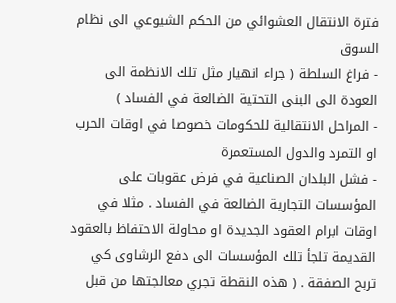فترة الانتقال العشوائي من الحكم الشيوعي الى نظام السوق
- فراغ السلطة ( جراء انهيار مثل تلك الانظمة الى العودة الى البنى التحتية الضالعة في الفساد )
- المراحل الانتقالية للحكومات خصوصا في اوقات الحرب او التمرد والدول المستعمرة
- فشل البلدان الصناعية في فرض عقوبات على المؤسسات التجارية الضالعة في الفساد . مثلا في اوقات ابرام العقود الجديدة او محاولة الاحتفاظ بالعقود القديمة تلجأ تلك المؤسسات الى دفع الرشاوى كي تربح الصفقة . ( هذه النقطة تجري معالجتها من قبل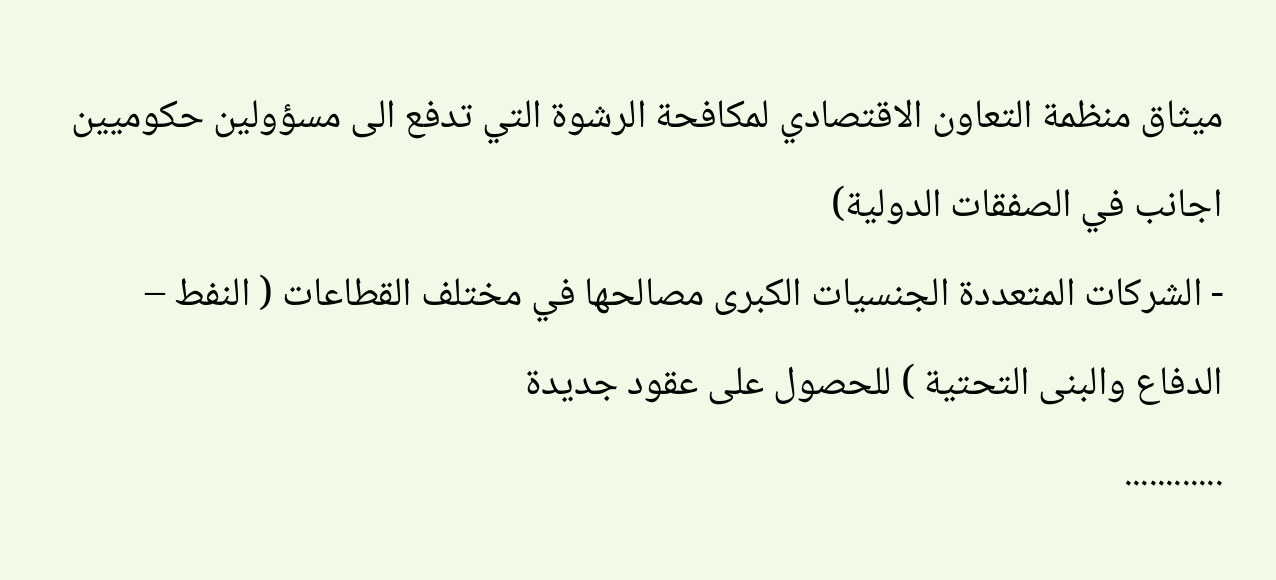ميثاق منظمة التعاون الاقتصادي لمكافحة الرشوة التي تدفع الى مسؤولين حكوميين اجانب في الصفقات الدولية)
- الشركات المتعددة الجنسيات الكبرى مصالحها في مختلف القطاعات ( النفط – الدفاع والبنى التحتية ) للحصول على عقود جديدة
............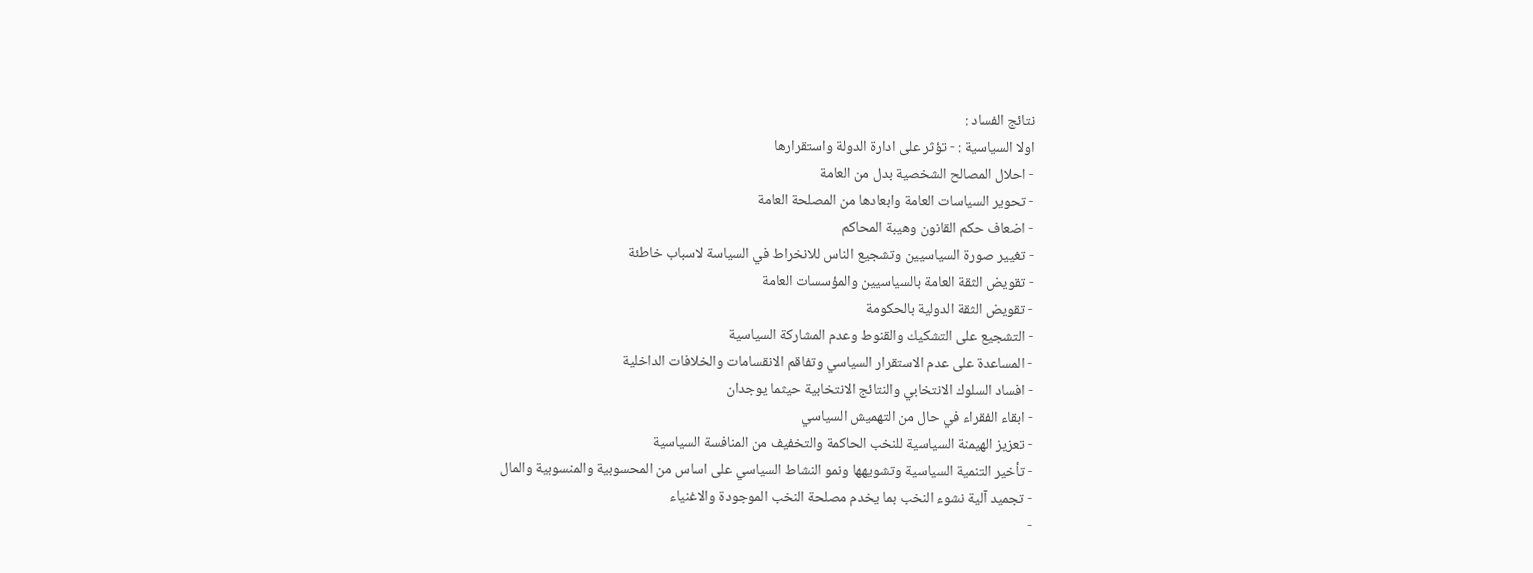نتائج الفساد :
اولا السياسية : - تؤثر على ادارة الدولة واستقرارها
- احلال المصالح الشخصية بدل من العامة
- تحوير السياسات العامة وابعادها من المصلحة العامة
- اضعاف حكم القانون وهيبة المحاكم
- تغيير صورة السياسيين وتشجيع الناس للانخراط في السياسة لاسباب خاطئة
- تقويض الثقة العامة بالسياسيين والمؤسسات العامة
- تقويض الثقة الدولية بالحكومة
- التشجيع على التشكيك والقنوط وعدم المشاركة السياسية
- المساعدة على عدم الاستقرار السياسي وتفاقم الانقسامات والخلافات الداخلية
- افساد السلوك الانتخابي والنتائج الانتخابية حيثما يوجدان
- ابقاء الفقراء في حال من التهميش السياسي
- تعزيز الهيمنة السياسية للنخب الحاكمة والتخفيف من المنافسة السياسية
- تأخير التنمية السياسية وتشويهها ونمو النشاط السياسي على اساس من المحسوبية والمنسوبية والمال
- تجميد آلية نشوء النخب بما يخدم مصلحة النخب الموجودة والاغنياء
-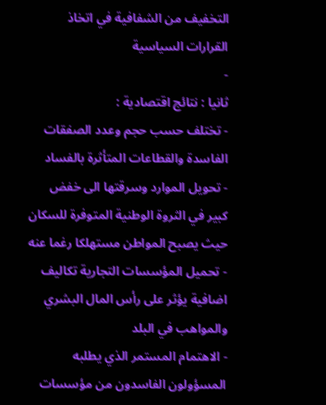التخفيف من الشفافية في اتخاذ القرارات السياسية
-
ثانيا : نتائج اقتصادية :
- تختلف حسب حجم وعدد الصفقات الفاسدة والقطاعات المتأثرة بالفساد
- تحويل الموارد وسرقتها الى خفض كبير في الثروة الوطنية المتوفرة للسكان حيث يصبح المواطن مستهلكا رغما عنه
- تحميل المؤسسات التجارية تكاليف اضافية يؤثر على رأس المال البشري والمواهب في البلد
- الاهتمام المستمر الذي يطلبه المسؤولون الفاسدون من مؤسسات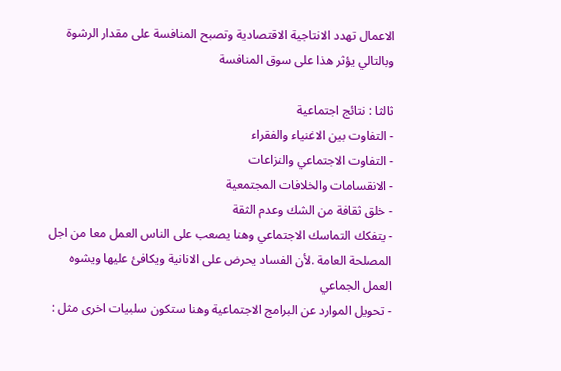الاعمال تهدد الانتاجية الاقتصادية وتصبح المنافسة على مقدار الرشوة وبالتالي يؤثر هذا على سوق المنافسة

ثالثا : نتائج اجتماعية
- التفاوت بين الاغنياء والفقراء
- التفاوت الاجتماعي والنزاعات
- الانقسامات والخلافات المجتمعية
- خلق ثقافة من الشك وعدم الثقة
- يتفكك التماسك الاجتماعي وهنا يصعب على الناس العمل معا من اجل المصلحة العامة .لأن الفساد يحرض على الانانية ويكافئ عليها ويشوه العمل الجماعي
- تحويل الموارد عن البرامج الاجتماعية وهنا ستكون سلبيات اخرى مثل :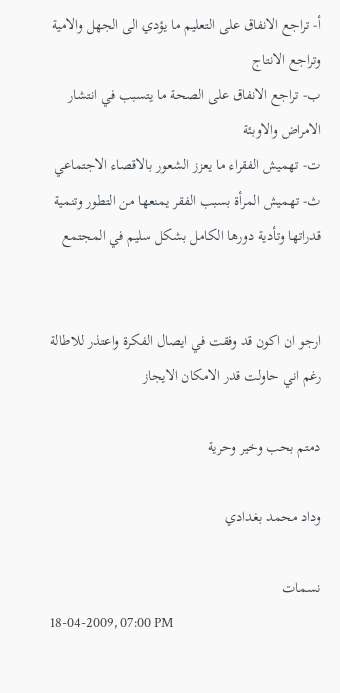أ‌- تراجع الانفاق على التعليم ما يؤدي الى الجهل والامية وتراجع الانتاج
ب‌- تراجع الانفاق على الصحة ما يتسبب في انتشار الامراض والاوبئة
ت‌- تهميش الفقراء ما يعزز الشعور بالاقصاء الاجتماعي
ث‌- تهميش المرأة بسبب الفقر يمنعها من التطور وتنمية قدراتها وتأدية دورها الكامل بشكل سليم في المجتمع


ارجو ان اكون قد وفقت في ايصال الفكرة واعتذر للاطالة رغم اني حاولت قدر الامكان الايجاز

دمتم بحب وخير وحرية

وداد محمد بغدادي

نسمات
18-04-2009, 07:00 PM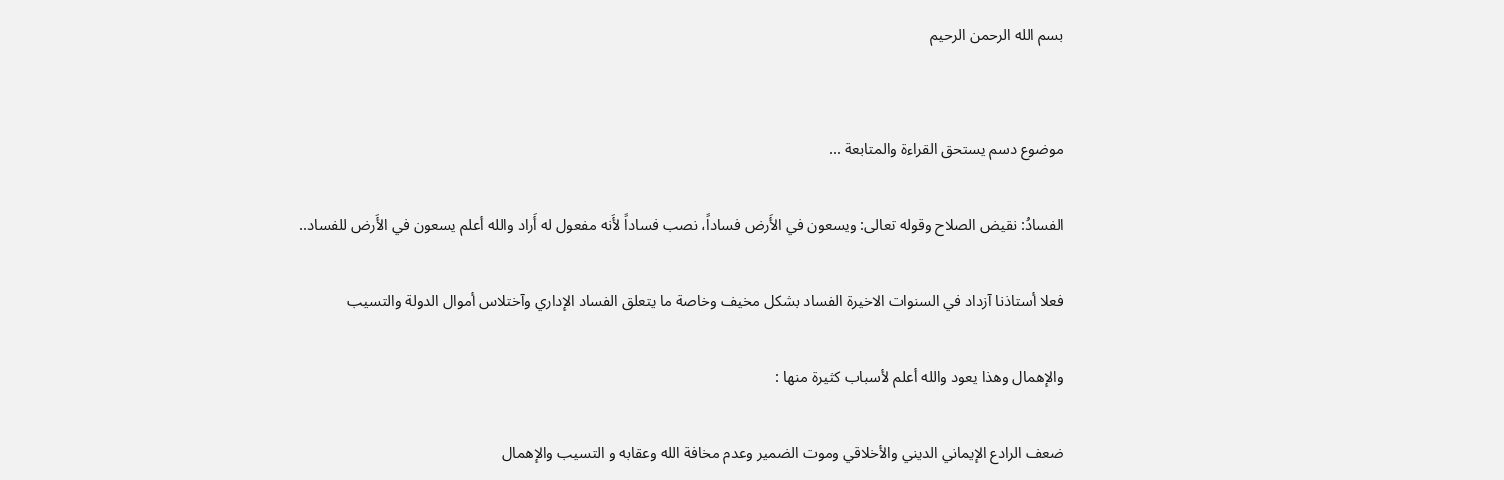بسم الله الرحمن الرحيم


موضوع دسم يستحق القراءة والمتابعة ...

الفسادُ: نقيض الصلاح وقوله تعالى: ويسعون في الأَرض فساداً، نصب فساداً لأَنه مفعول له أَراد والله أعلم يسعون في الأَرض للفساد..

فعلا أستاذنا آزداد في السنوات الاخيرة الفساد بشكل مخيف وخاصة ما يتعلق الفساد الإداري وآختلاس أموال الدولة والتسيب

والإهمال وهذا يعود والله أعلم لأسباب كثيرة منها :

ضعف الرادع الإيماني الديني والأخلاقي وموت الضمير وعدم مخافة الله وعقابه و التسيب والإهمال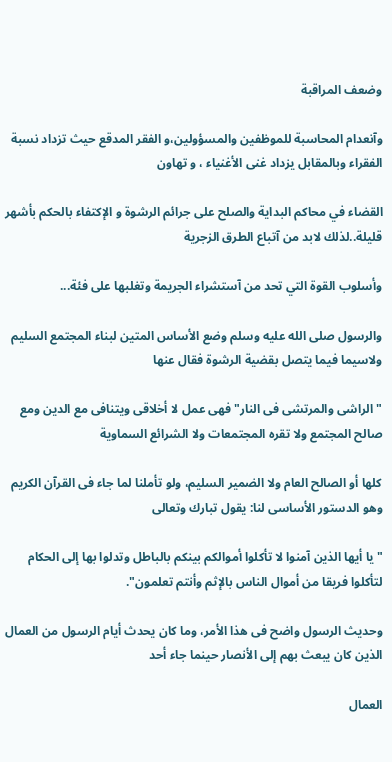وضعف المراقبة

وآنعدام المحاسبة للموظفين والمسؤولين،و الفقر المدقع حيث تزداد نسبة الفقراء وبالمقابل يزداد غنى الأغنياء ، و تهاون

القضاء في محاكم البداية والصلح على جرائم الرشوة و الإكتفاء بالحكم بأشهر قليلة..لذلك لابد من آتباع الطرق الزجرية

وأسلوب القوة التي تحد من آستشراء الجريمة وتغلبها على فئة...

والرسول صلى الله عليه وسلم وضع الأساس المتين لبناء المجتمع السليم ولاسيما فيما يتصل بقضية الرشوة فقال عنها

"الراشى والمرتشى فى النار" فهى عمل لا أخلاقى ويتنافى مع الدين ومع صالح المجتمع ولا تقره المجتمعات ولا الشرائع السماوية

كلها أو الصالح العام ولا الضمير السليم، ولو تأملنا لما جاء فى القرآن الكريم وهو الدستور الأساسى لنا: يقول تبارك وتعالى

"يا أيها الذين آمنوا لا تأكلوا أموالكم بينكم بالباطل وتدلوا بها إلى الحكام لتأكلوا فريقا من أموال الناس بالإثم وأنتم تعلمون".

وحديث الرسول واضح فى هذا الأمر، وما كان يحدث أيام الرسول من العمال الذين كان يبعث بهم إلى الأنصار حينما جاء أحد

العمال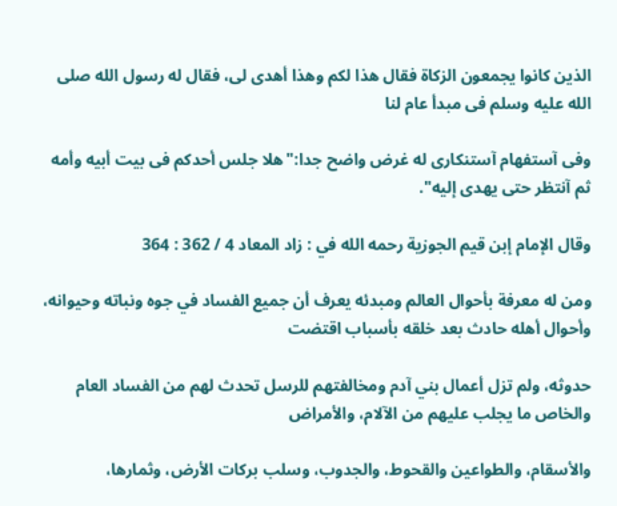الذين كانوا يجمعون الزكاة فقال هذا لكم وهذا أهدى لى، فقال له رسول الله صلى الله عليه وسلم فى مبدأ عام لنا

وفى آستفهام آستنكارى له غرض واضح جدا:"هلا جلس أحدكم فى بيت أبيه وأمه ثم آنتظر حتى يهدى إليه".

وقال الإمام إبن قيم الجوزية رحمه الله في : زاد المعاد 4 / 362 : 364

ومن له معرفة بأحوال العالم ومبدئه يعرف أن جميع الفساد في جوه ونباته وحيوانه، وأحوال أهله حادث بعد خلقه بأسباب اقتضت

حدوثه، ولم تزل أعمال بني آدم ومخالفتهم للرسل تحدث لهم من الفساد العام والخاص ما يجلب عليهم من الآلام، والأمراض

والأسقام، والطواعين والقحوط، والجدوب، وسلب بركات الأرض، وثمارها،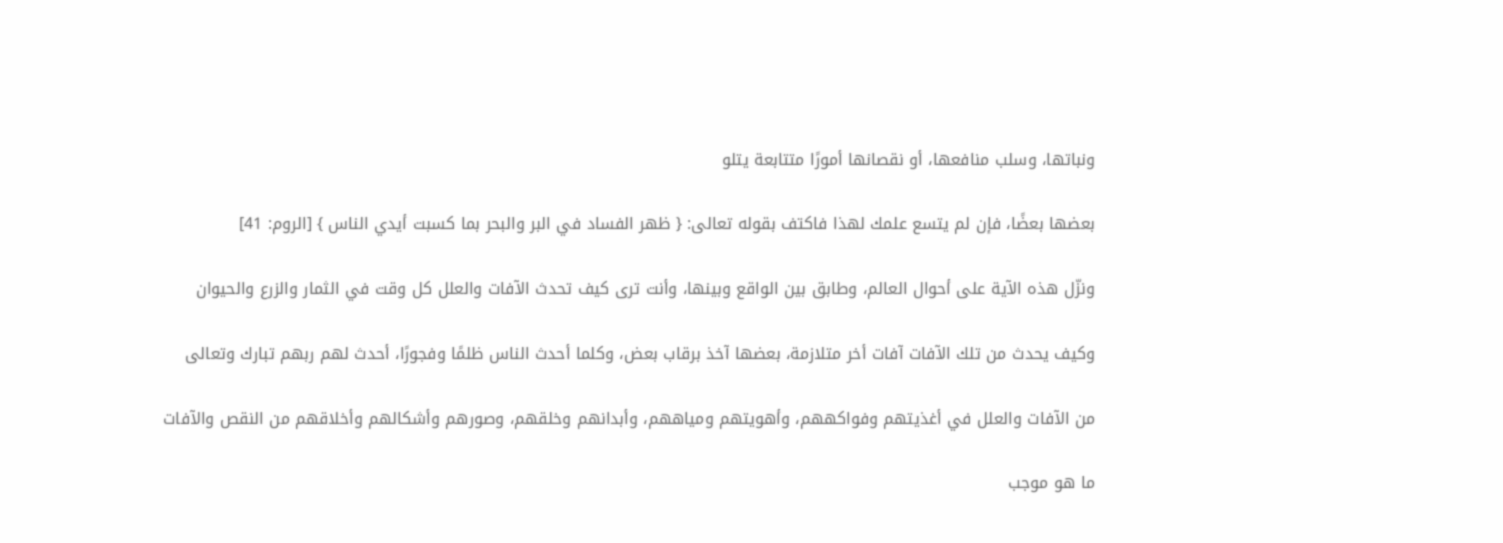ونباتها، وسلب منافعها، أو نقصانها أمورًا متتابعة يتلو

بعضها بعضًا، فإن لم يتسع علمك لهذا فاكتف بقوله تعالى: { ظهر الفساد في البر والبحر بما كسبت أيدي الناس } [الروم: 41]

ونزّل هذه الآية على أحوال العالم، وطابق بين الواقع وبينها، وأنت ترى كيف تحدث الآفات والعلل كل وقت في الثمار والزرع والحيوان

وكيف يحدث من تلك الآفات آفات أخر متلازمة، بعضها آخذ برقاب بعض، وكلما أحدث الناس ظلمًا وفجورًا، أحدث لهم ربهم تبارك وتعالى

من الآفات والعلل في أغذيتهم وفواكههم، وأهويتهم ومياههم، وأبدانهم وخلقهم، وصورهم وأشكالهم وأخلاقهم من النقص والآفات

ما هو موجب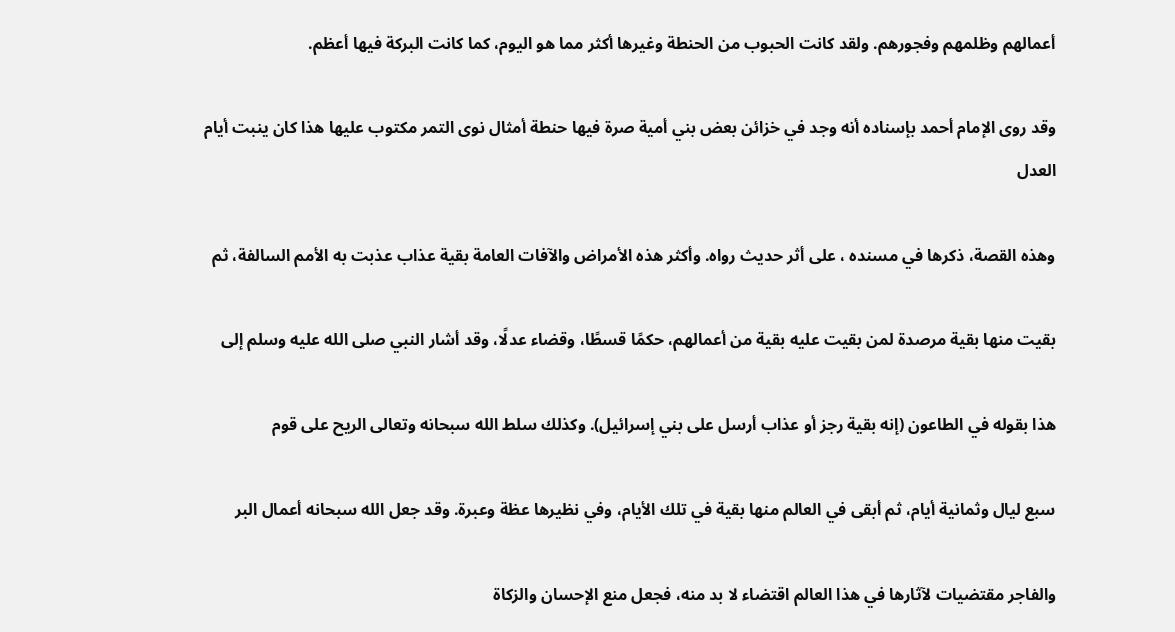أعمالهم وظلمهم وفجورهم. ولقد كانت الحبوب من الحنطة وغيرها أكثر مما هو اليوم، كما كانت البركة فيها أعظم.

وقد روى الإمام أحمد بإسناده أنه وجد في خزائن بعض بني أمية صرة فيها حنطة أمثال نوى التمر مكتوب عليها هذا كان ينبت أيام العدل

وهذه القصة، ذكرها في مسنده ، على أثر حديث رواه. وأكثر هذه الأمراض والآفات العامة بقية عذاب عذبت به الأمم السالفة، ثم

بقيت منها بقية مرصدة لمن بقيت عليه بقية من أعمالهم، حكمًا قسطًا، وقضاء عدلًا، وقد أشار النبي صلى الله عليه وسلم إلى

هذا بقوله في الطاعون (إنه بقية رجز أو عذاب أرسل على بني إسرائيل). وكذلك سلط الله سبحانه وتعالى الريح على قوم

سبع ليال وثمانية أيام، ثم أبقى في العالم منها بقية في تلك الأيام، وفي نظيرها عظة وعبرة. وقد جعل الله سبحانه أعمال البر

والفاجر مقتضيات لآثارها في هذا العالم اقتضاء لا بد منه، فجعل منع الإحسان والزكاة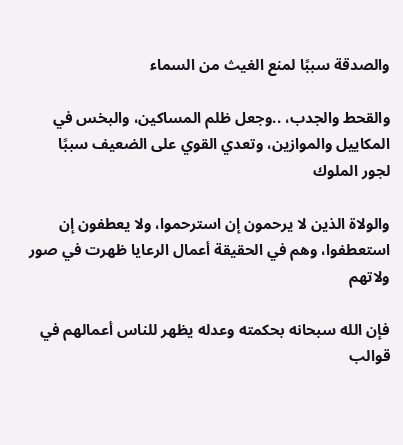والصدقة سببًا لمنع الغيث من السماء

والقحط والجدب، ..وجعل ظلم المساكين، والبخس في المكاييل والموازين، وتعدي القوي على الضعيف سببًا لجور الملوك

والولاة الذين لا يرحمون إن استرحموا، ولا يعطفون إن استعطفوا، وهم في الحقيقة أعمال الرعايا ظهرت في صور ولاتهم

فإن الله سبحانه بحكمته وعدله يظهر للناس أعمالهم في قوالب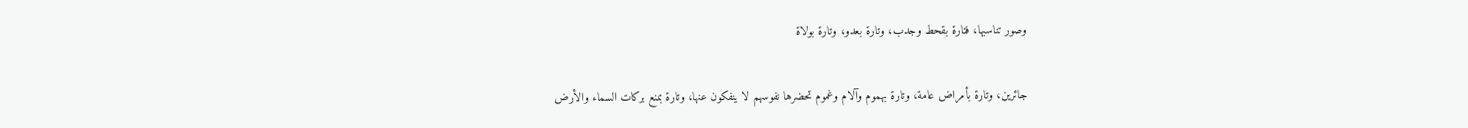وصور تناسبها، فتارة بقحط وجدب، وتارة بعدو، وتارة بولاة

جائرين، وتارة بأمراض عامة، وتارة بهموم وآلام وغموم تحضرها نفوسهم لا ينفكون عنها، وتارة بمنع بركات السماء والأرض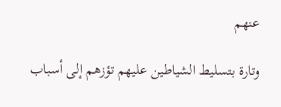عنهم

وتارة بتسليط الشياطين عليهم تؤزهم إلى أسباب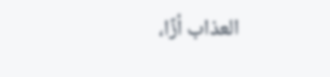العذاب أزًا،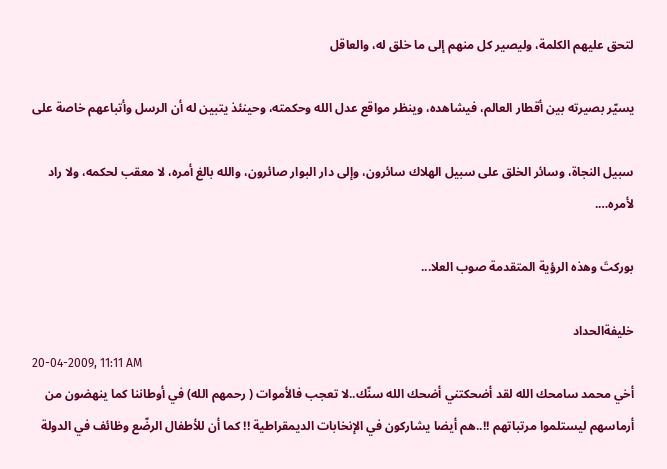لتحق عليهم الكلمة، وليصير كل منهم إلى ما خلق له، والعاقل

يسيّر بصيرته بين أقطار العالم، فيشاهده، وينظر مواقع عدل الله وحكمته، وحينئذ يتبين له أن الرسل وأتباعهم خاصة على

سبيل النجاة، وسائر الخلق على سبيل الهلاك سائرون، وإلى دار البوار صائرون، والله بالغ أمره، لا معقب لحكمه، ولا راد لأمره….

بوركتَ وهذه الرؤية المتقدمة صوب العلا...

خليفةالحداد
20-04-2009, 11:11 AM
أخي محمد سامحك الله لقد أضحكتني أضحك الله سنّك..لا تعجب فالأموات ( رحمهم الله) في أوطاننا كما ينهضون من أرماسهم ليستلموا مرتباتهم !!..هم أيضا يشاركون في الإنخابات الديمقراطية !! كما أن للأطفال الرضّع وظائف في الدولة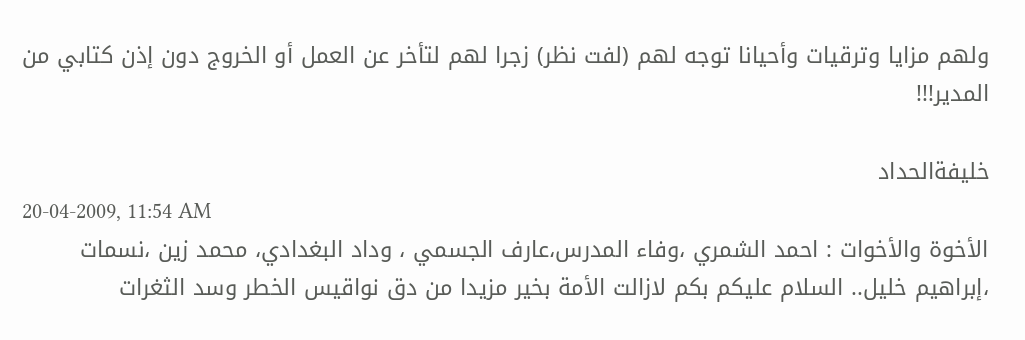ولهم مزايا وترقيات وأحيانا توجه لهم (لفت نظر) زجرا لهم لتأخر عن العمل أو الخروج دون إذن كتابي من المدير!!!

خليفةالحداد
20-04-2009, 11:54 AM
الأخوة والأخوات : احمد الشمري ،وفاء المدرس،عارف الجسمي ، وداد البغدادي، محمد زين ،نسمات ،إبراهيم خليل.. السلام عليكم بكم لازالت الأمة بخير مزيدا من دق نواقيس الخطر وسد الثغرات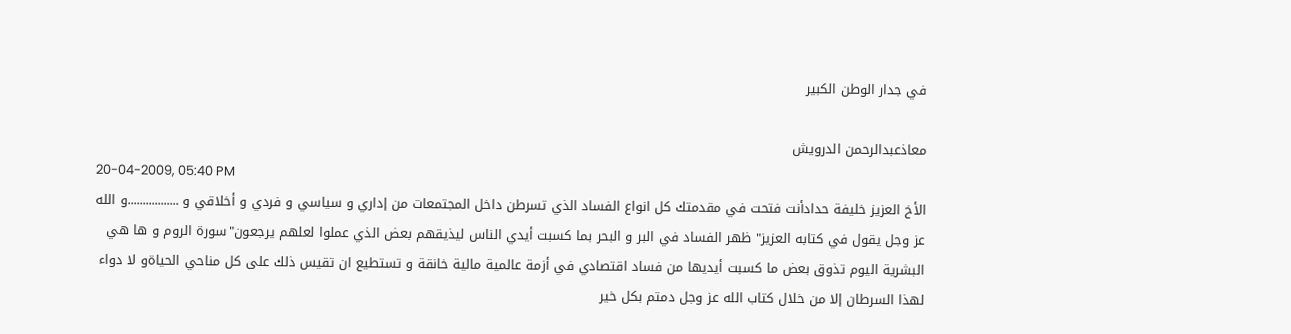في جدار الوطن الكبير

معاذعبدالرحمن الدرويش
20-04-2009, 05:40 PM
الأخ العزيز خليفة حدادأنت فتحت في مقدمتك كل انواع الفساد الذي تسرطن داخل المجتمعات من إداري و سياسي و فردي و أخلاقي و .................و الله عز وجل يقول في كتابه العزيز" ظهر الفساد في البر و البحر بما كسبت أيدي الناس ليذيقهم بعض الذي عملوا لعلهم يرجعون"سورة الروم و ها هي البشرية اليوم تذوق بعض ما كسبت أيديها من فساد اقتصادي في أزمة عالمية مالية خانقة و تستطيع ان تقيس ذلك على كل مناحي الحياةو لا دواء لهذا السرطان إلا من خلال كتاب الله عز وجل دمتم بكل خير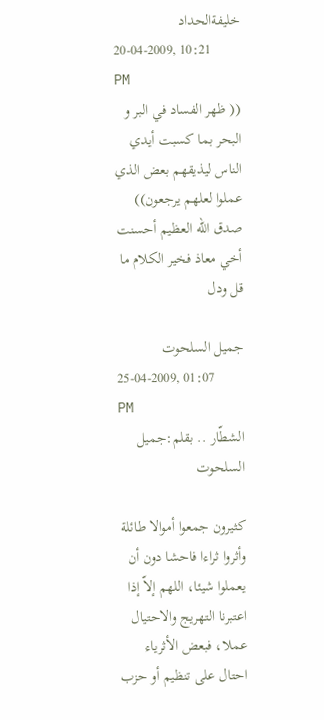خليفةالحداد
20-04-2009, 10:21 PM
(( ظهر الفساد في البر و البحر بما كسبت أيدي الناس ليذيقهم بعض الذي عملوا لعلهم يرجعون)) صدق الله العظيم أحسنت أخي معاذ فخير الكلام ما قل ودل

جميل السلحوت
25-04-2009, 01:07 PM
الشطّار .. بقلم:جميل السلحوت

كثيرون جمعوا أموالا طائلة وأثروا ثراءا فاحشا دون أن يعملوا شيئا، اللهم إلاّ إذا اعتبرنا التهريج والاحتيال عملا، فبعض الأثرياء احتال على تنظيم أو حزب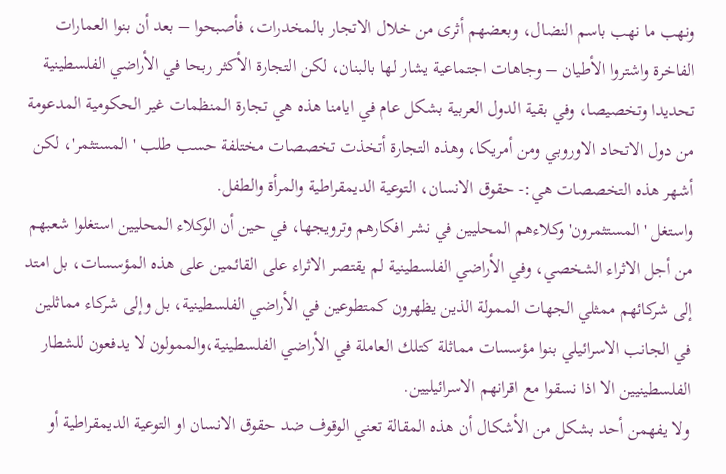ونهب ما نهب باسم النضال، وبعضهم أثرى من خلال الاتجار بالمخدرات، فأصبحوا – بعد أن بنوا العمارات الفاخرة واشتروا الأطيان – وجاهات اجتماعية يشار لها بالبنان، لكن التجارة الأكثر ربحا في الأراضي الفلسطينية تحديدا وتخصيصا، وفي بقية الدول العربية بشكل عام في ايامنا هذه هي تجارة المنظمات غير الحكومية المدعومة من دول الاتحاد الاوروبي ومن أمريكا، وهذه التجارة أتخذت تخصصات مختلفة حسب طلب 'المستثمر'، لكن أشهر هذه التخصصات هي:- حقوق الانسان، التوعية الديمقراطية والمرأة والطفل.
واستغل 'المستثمرون' وكلاءهم المحليين في نشر افكارهم وترويجها، في حين أن الوكلاء المحليين استغلوا شعبهم من أجل الاثراء الشخصي، وفي الأراضي الفلسطينية لم يقتصر الاثراء على القائمين على هذه المؤسسات، بل امتد إلى شركائهم ممثلي الجهات الممولة الذين يظهرون كمتطوعين في الأراضي الفلسطينية، بل وإلى شركاء مماثلين في الجانب الاسرائيلي بنوا مؤسسات مماثلة كتلك العاملة في الأراضي الفلسطينية،والممولون لا يدفعون للشطار الفلسطينيين الا اذا نسقوا مع اقرانهم الاسرائيليين.
ولا يفهمن أحد بشكل من الأشكال أن هذه المقالة تعني الوقوف ضد حقوق الانسان او التوعية الديمقراطية أو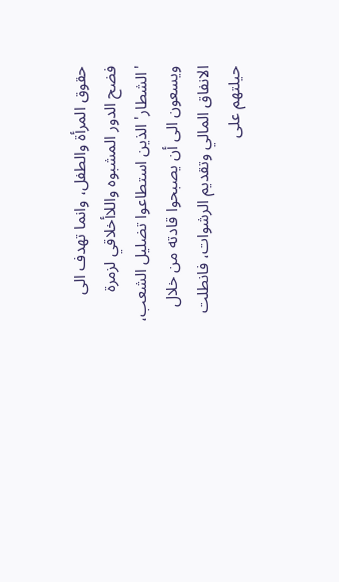حقوق المرأة والطفل، وانما تهدف الى فضح الدور المشبوه واللاأخلاقي لزمرة 'الشطار' الذين استطاعوا تضليل الشعب، ويسعون الى أن يصبحوا قادته من خلال الانفاق المالي وتقديم الرشوات، فانطلت حيلتهم على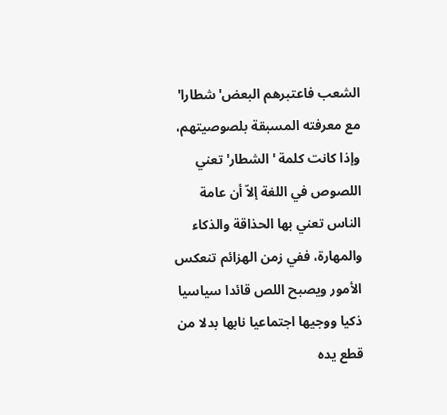الشعب فاعتبرهم البعض' شطارا' مع معرفته المسبقة بلصوصيتهم، وإذا كانت كلمة 'الشطار' تعني اللصوص في اللغة إلاّ أن عامة الناس تعني بها الحذاقة والذكاء والمهارة، ففي زمن الهزائم تنعكس الأمور ويصبح اللص قائدا سياسيا ذكيا ووجيها اجتماعيا نابها بدلا من قطع يده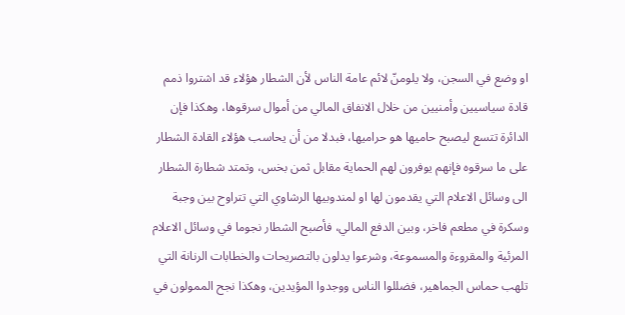او وضع في السجن، ولا يلومنّ لائم عامة الناس لأن الشطار هؤلاء قد اشتروا ذمم قادة سياسيين وأمنيين من خلال الانفاق المالي من أموال سرقوها، وهكذا فإن الدائرة تتسع ليصبح حاميها هو حراميها، فبدلا من أن يحاسب هؤلاء القادة الشطار على ما سرقوه فإنهم يوفرون لهم الحماية مقابل ثمن بخس، وتمتد شطارة الشطار الى وسائل الاعلام التي يقدمون لها او لمندوبيها الرشاوي التي تتراوح بين وجبة وسكرة في مطعم فاخر، وبين الدفع المالي، فأصبح الشطار نجوما في وسائل الاعلام المرئية والمقروءة والمسموعة، وشرعوا يدلون بالتصريحات والخطابات الرنانة التي تلهب حماس الجماهير، فضللوا الناس ووجدوا المؤيدين، وهكذا نجح الممولون في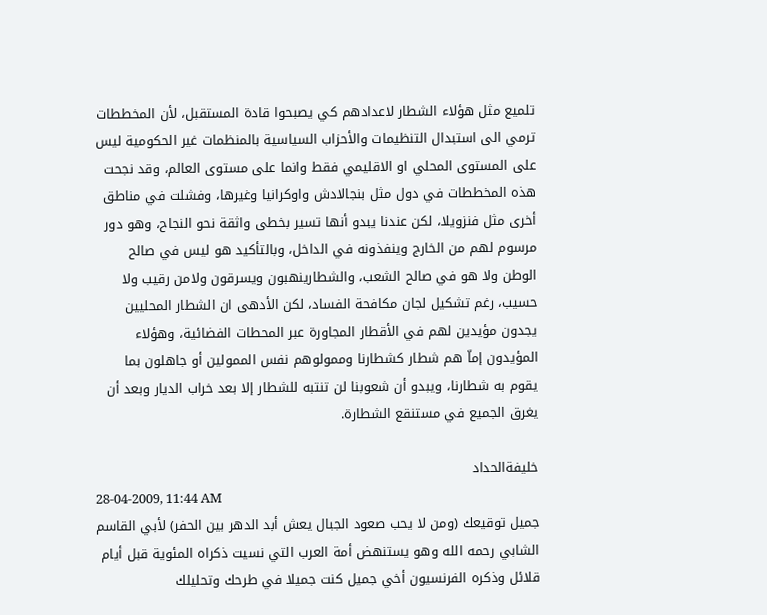تلميع مثل هؤلاء الشطار لاعدادهم كي يصبحوا قادة المستقبل، لأن المخططات ترمي الى استبدال التنظيمات والأحزاب السياسية بالمنظمات غير الحكومية ليس على المستوى المحلي او الاقليمي فقط وانما على مستوى العالم، وقد نجحت هذه المخططات في دول مثل بنجالادش واوكرانيا وغيرها، وفشلت في مناطق أخرى مثل فنزويلا، لكن عندنا يبدو أنها تسير بخطى واثقة نحو النجاح، وهو دور مرسوم لهم من الخارج وينفذونه في الداخل، وبالتأكيد هو ليس في صالح الوطن ولا هو في صالح الشعب، والشطارينهبون ويسرقون ولامن رقيب ولا حسيب، رغم تشكيل لجان مكافحة الفساد، لكن الأدهى ان الشطار المحليين يجدون مؤيدين لهم في الأقطار المجاورة عبر المحطات الفضائية، وهؤلاء المؤيدون إماّ هم شطار كشطارنا وممولوهم نفس الممولين أو جاهلون بما يقوم به شطارنا، ويبدو أن شعوبنا لن تنتبه للشطار إلا بعد خراب الديار وبعد أن يغرق الجميع في مستنقع الشطارة.

خليفةالحداد
28-04-2009, 11:44 AM
جميل توقيعك (ومن لا يحب صعود الجبال يعش أبد الدهر بين الحفر) لأبي القاسم الشابي رحمه الله وهو يستنهض أمة العرب التي نسيت ذكراه المئوية قبل أيام قلائل وذكره الفرنسيون أخي جميل كنت جميلا في طرحك وتحليلك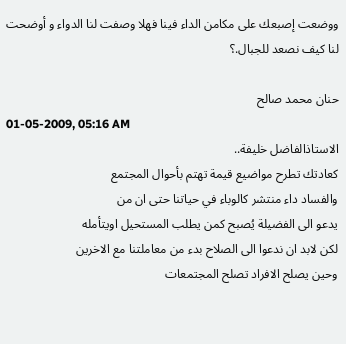ووضعت إصبعك على مكامن الداء فينا فهلا وصفت لنا الدواء و أوضحت لنا كيف نصعد للجبال.؟

حنان محمد صالح
01-05-2009, 05:16 AM
الاستاذالفاضل خليفة..
كعادتك تطرح مواضيع قيمة تهتم بأحوال المجتمع
والفساد داء منتشر كالوباء في حياتنا حتى ان من
يدعو الى الفضيلة يُصبح كمن يطلب المستحيل اويتأمله
لكن لابد ان ندعوا الى الصلاح بدء من معاملتنا مع الاخرين
وحين يصلح الافراد تصلح المجتمعات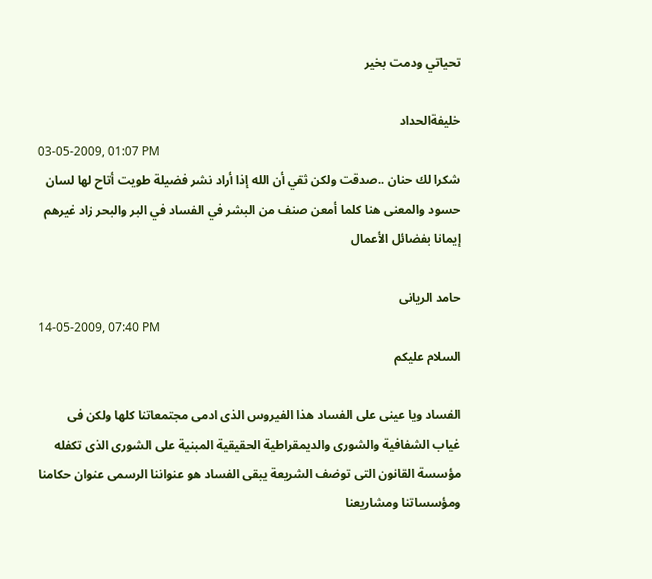تحياتي ودمت بخير

خليفةالحداد
03-05-2009, 01:07 PM
شكرا لك حنان ..صدقت ولكن ثقي أن الله إذا أراد نشر فضيلة طويت أتاح لها لسان حسود والمعنى هنا كلما أمعن صنف من البشر في الفساد في البر والبحر زاد غيرهم إيمانا بفضائل الأعمال

حامد الريانى
14-05-2009, 07:40 PM
السلام عليكم

الفساد ويا عينى على الفساد هذا الفيروس الذى ادمى مجتمعاتنا كلها ولكن فى غياب الشفافية والشورى والديمقراطية الحقيقية المبنية على الشورى الذى تكفله مؤسسة القانون التى توضف الشريعة يبقى الفساد هو عنواننا الرسمى عنوان حكامنا ومؤسساتنا ومشاريعنا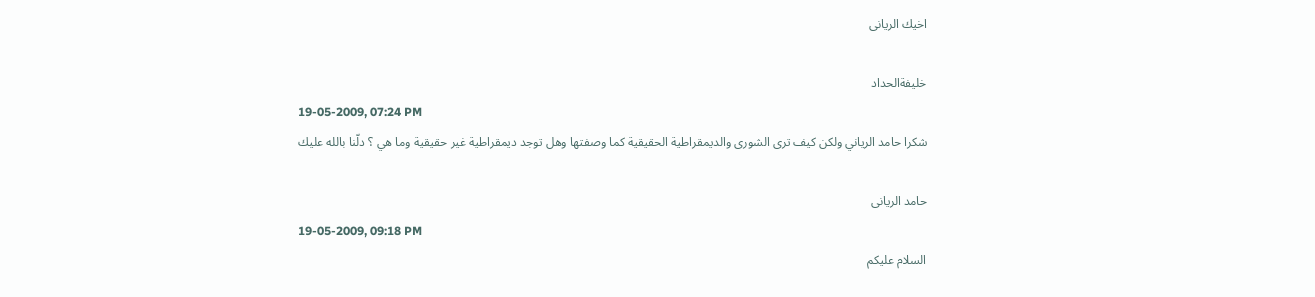اخيك الريانى

خليفةالحداد
19-05-2009, 07:24 PM
شكرا حامد الرياني ولكن كيف ترى الشورى والديمقراطية الحقيقية كما وصفتها وهل توجد ديمقراطية غير حقيقية وما هي ؟ دلّنا بالله عليك

حامد الريانى
19-05-2009, 09:18 PM
السلام عليكم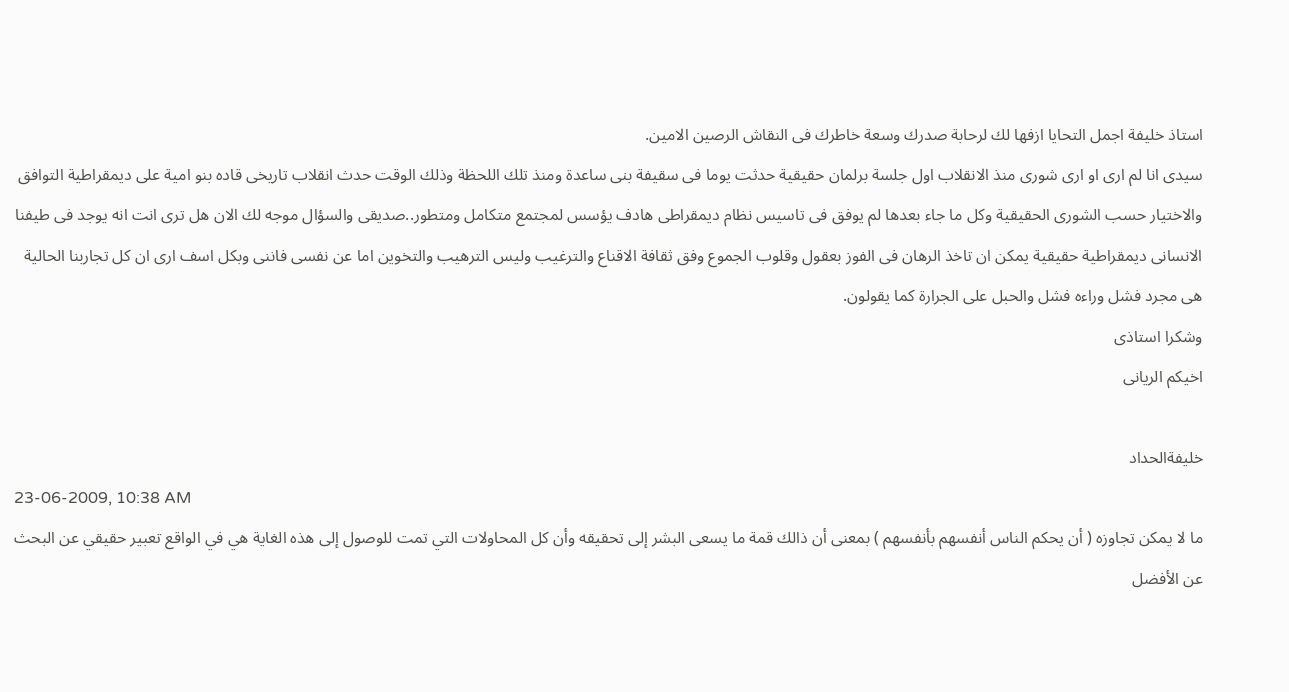استاذ خليفة اجمل التحايا ازفها لك لرحابة صدرك وسعة خاطرك فى النقاش الرصين الامين.
سيدى انا لم ارى او ارى شورى منذ الانقلاب اول جلسة برلمان حقيقية حدثت يوما فى سقيفة بنى ساعدة ومنذ تلك اللحظة وذلك الوقت حدث انقلاب تاريخى قاده بنو امية على ديمقراطية التوافق والاختيار حسب الشورى الحقيقية وكل ما جاء بعدها لم يوفق فى تاسيس نظام ديمقراطى هادف يؤسس لمجتمع متكامل ومتطور..صديقى والسؤال موجه لك الان هل ترى انت انه يوجد فى طيفنا الانسانى ديمقراطية حقيقية يمكن ان تاخذ الرهان فى الفوز بعقول وقلوب الجموع وفق ثقافة الاقناع والترغيب وليس الترهيب والتخوين اما عن نفسى فاننى وبكل اسف ارى ان كل تجاربنا الحالية هى مجرد فشل وراءه فشل والحبل على الجرارة كما يقولون.
وشكرا استاذى
اخيكم الريانى

خليفةالحداد
23-06-2009, 10:38 AM
ما لا يمكن تجاوزه ( أن يحكم الناس أنفسهم بأنفسهم ) بمعنى أن ذالك قمة ما يسعى البشر إلى تحقيقه وأن كل المحاولات التي تمت للوصول إلى هذه الغاية هي في الواقع تعبير حقيقي عن البحث عن الأفضل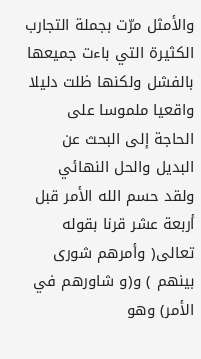والأمثل مرّت بجملة التجارب الكثيرة التي باءت جميعها بالفشل ولكنها ظلت دليلا واقعيا ملموسا على الحاجة إلى البحث عن البديل والحل النهائي ولقد حسم الله الأمر قبل أربعة عشر قرنا بقوله تعالى( وأمرهم شورى بينهم ) و(و شاورهم في الأمر) وهو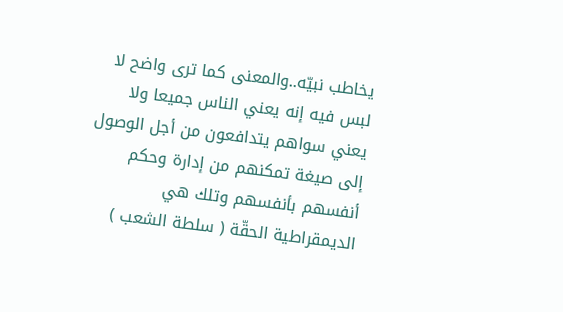يخاطب نبيّه..والمعنى كما ترى واضح لا لبس فيه إنه يعني الناس جميعا ولا يعني سواهم يتدافعون من أجل الوصول إلى صيغة تمكنهم من إدارة وحكم أنفسهم بأنفسهم وتلك هي الديمقراطية الحقّة ( سلطة الشعب )